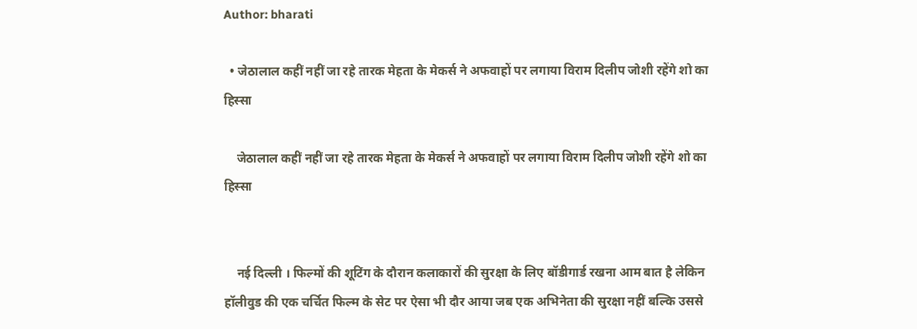Author: bharati

  • जेठालाल कहीं नहीं जा रहे तारक मेहता के मेकर्स ने अफवाहों पर लगाया विराम दिलीप जोशी रहेंगे शो का हिस्सा

    जेठालाल कहीं नहीं जा रहे तारक मेहता के मेकर्स ने अफवाहों पर लगाया विराम दिलीप जोशी रहेंगे शो का हिस्सा


    नई दिल्ली । फिल्मों की शूटिंग के दौरान कलाकारों की सुरक्षा के लिए बॉडीगार्ड रखना आम बात है लेकिन हॉलीवुड की एक चर्चित फिल्म के सेट पर ऐसा भी दौर आया जब एक अभिनेता की सुरक्षा नहीं बल्कि उससे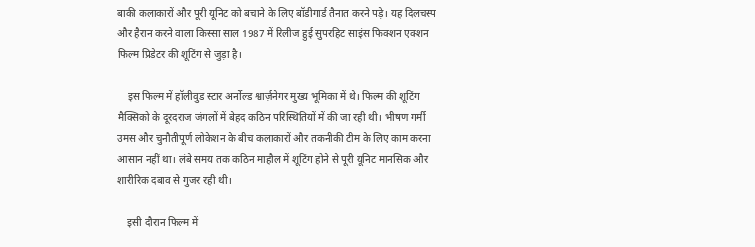बाकी कलाकारों और पूरी यूनिट को बचाने के लिए बॉडीगार्ड तैनात करने पड़े। यह दिलचस्प और हैरान करने वाला किस्सा साल 1987 में रिलीज हुई सुपरहिट साइंस फिक्शन एक्शन फिल्म प्रिडेटर की शूटिंग से जुड़ा है।

    इस फिल्म में हॉलीवुड स्टार अर्नोल्ड श्वार्ज़नेगर मुख्य भूमिका में थे। फिल्म की शूटिंग मैक्सिको के दूरदराज जंगलों में बेहद कठिन परिस्थितियों में की जा रही थी। भीषण गर्मी उमस और चुनौतीपूर्ण लोकेशन के बीच कलाकारों और तकनीकी टीम के लिए काम करना आसान नहीं था। लंबे समय तक कठिन माहौल में शूटिंग होने से पूरी यूनिट मानसिक और शारीरिक दबाव से गुजर रही थी।

    इसी दौरान फिल्म में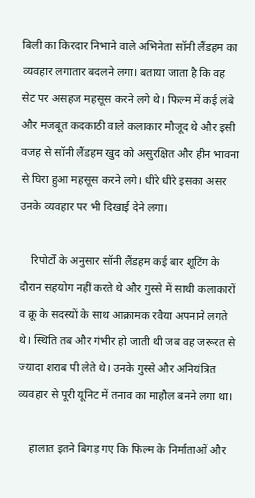बिली का किरदार निभाने वाले अभिनेता सॉनी लैंडहम का व्यवहार लगातार बदलने लगा। बताया जाता है कि वह सेट पर असहज महसूस करने लगे थे। फिल्म में कई लंबे और मजबूत कदकाठी वाले कलाकार मौजूद थे और इसी वजह से सॉनी लैंडहम खुद को असुरक्षित और हीन भावना से घिरा हुआ महसूस करने लगे। धीरे धीरे इसका असर उनके व्यवहार पर भी दिखाई देने लगा।

    रिपोर्टों के अनुसार सॉनी लैंडहम कई बार शूटिंग के दौरान सहयोग नहीं करते थे और गुस्से में साथी कलाकारों व क्रू के सदस्यों के साथ आक्रामक रवैया अपनाने लगते थे। स्थिति तब और गंभीर हो जाती थी जब वह जरूरत से ज्यादा शराब पी लेते थे। उनके गुस्से और अनियंत्रित व्यवहार से पूरी यूनिट में तनाव का माहौल बनने लगा था।

    हालात इतने बिगड़ गए कि फिल्म के निर्माताओं और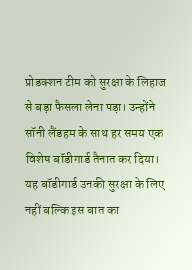प्रोडक्शन टीम को सुरक्षा के लिहाज से बड़ा फैसला लेना पड़ा। उन्होंने सॉनी लैंडहम के साथ हर समय एक विशेष बॉडीगार्ड तैनात कर दिया। यह बॉडीगार्ड उनकी सुरक्षा के लिए नहीं बल्कि इस बात का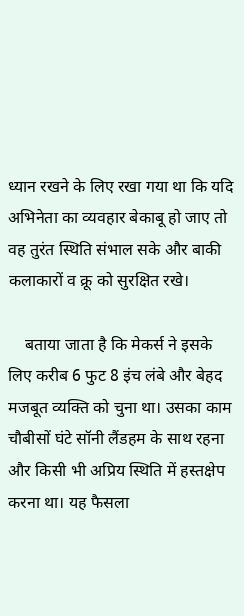ध्यान रखने के लिए रखा गया था कि यदि अभिनेता का व्यवहार बेकाबू हो जाए तो वह तुरंत स्थिति संभाल सके और बाकी कलाकारों व क्रू को सुरक्षित रखे।

    बताया जाता है कि मेकर्स ने इसके लिए करीब 6 फुट 8 इंच लंबे और बेहद मजबूत व्यक्ति को चुना था। उसका काम चौबीसों घंटे सॉनी लैंडहम के साथ रहना और किसी भी अप्रिय स्थिति में हस्तक्षेप करना था। यह फैसला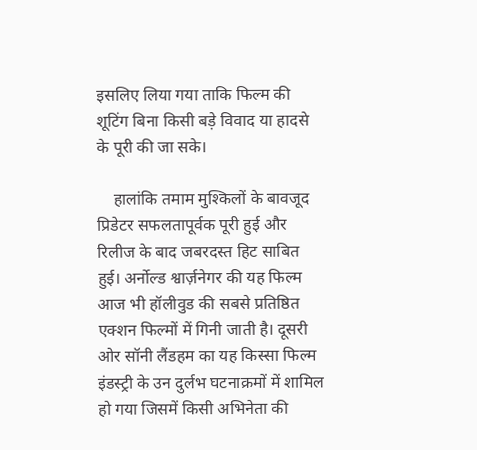इसलिए लिया गया ताकि फिल्म की शूटिंग बिना किसी बड़े विवाद या हादसे के पूरी की जा सके।

    हालांकि तमाम मुश्किलों के बावजूद प्रिडेटर सफलतापूर्वक पूरी हुई और रिलीज के बाद जबरदस्त हिट साबित हुई। अर्नोल्ड श्वार्ज़नेगर की यह फिल्म आज भी हॉलीवुड की सबसे प्रतिष्ठित एक्शन फिल्मों में गिनी जाती है। दूसरी ओर सॉनी लैंडहम का यह किस्सा फिल्म इंडस्ट्री के उन दुर्लभ घटनाक्रमों में शामिल हो गया जिसमें किसी अभिनेता की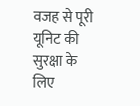वजह से पूरी यूनिट की सुरक्षा के लिए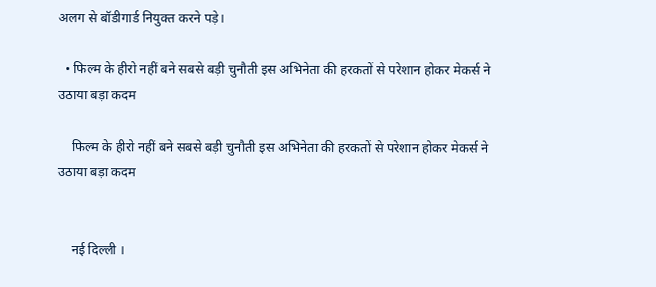अलग से बॉडीगार्ड नियुक्त करने पड़े।

  • फिल्म के हीरो नहीं बने सबसे बड़ी चुनौती इस अभिनेता की हरकतों से परेशान होकर मेकर्स ने उठाया बड़ा कदम

    फिल्म के हीरो नहीं बने सबसे बड़ी चुनौती इस अभिनेता की हरकतों से परेशान होकर मेकर्स ने उठाया बड़ा कदम


    नई दिल्ली ।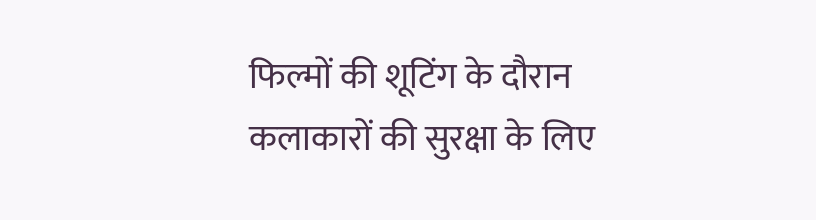फिल्मों की शूटिंग के दौरान कलाकारों की सुरक्षा के लिए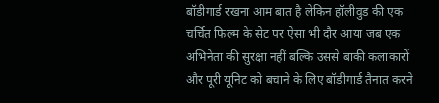बॉडीगार्ड रखना आम बात है लेकिन हॉलीवुड की एक चर्चित फिल्म के सेट पर ऐसा भी दौर आया जब एक अभिनेता की सुरक्षा नहीं बल्कि उससे बाकी कलाकारों और पूरी यूनिट को बचाने के लिए बॉडीगार्ड तैनात करने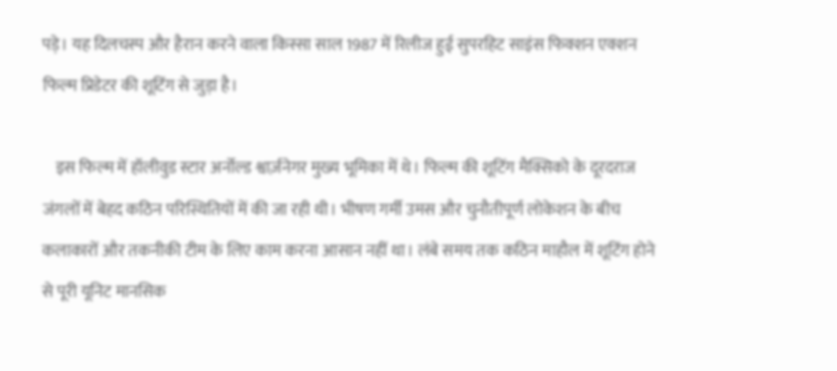पड़े। यह दिलचस्प और हैरान करने वाला किस्सा साल 1987 में रिलीज हुई सुपरहिट साइंस फिक्शन एक्शन फिल्म प्रिडेटर की शूटिंग से जुड़ा है।

    इस फिल्म में हॉलीवुड स्टार अर्नोल्ड श्वार्ज़नेगर मुख्य भूमिका में थे। फिल्म की शूटिंग मैक्सिको के दूरदराज जंगलों में बेहद कठिन परिस्थितियों में की जा रही थी। भीषण गर्मी उमस और चुनौतीपूर्ण लोकेशन के बीच कलाकारों और तकनीकी टीम के लिए काम करना आसान नहीं था। लंबे समय तक कठिन माहौल में शूटिंग होने से पूरी यूनिट मानसिक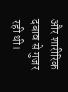और शारीरिक दबाव से गुजर रही थी।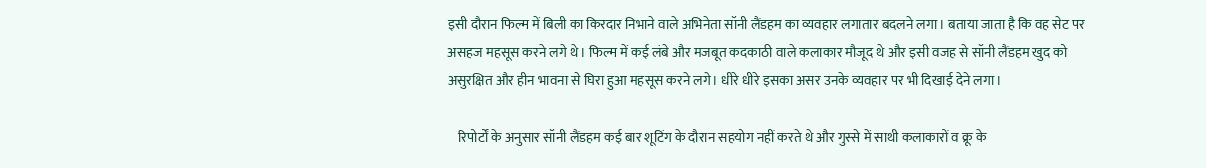इसी दौरान फिल्म में बिली का किरदार निभाने वाले अभिनेता सॉनी लैंडहम का व्यवहार लगातार बदलने लगा। बताया जाता है कि वह सेट पर असहज महसूस करने लगे थे। फिल्म में कई लंबे और मजबूत कदकाठी वाले कलाकार मौजूद थे और इसी वजह से सॉनी लैंडहम खुद को असुरक्षित और हीन भावना से घिरा हुआ महसूस करने लगे। धीरे धीरे इसका असर उनके व्यवहार पर भी दिखाई देने लगा।

    रिपोर्टों के अनुसार सॉनी लैंडहम कई बार शूटिंग के दौरान सहयोग नहीं करते थे और गुस्से में साथी कलाकारों व क्रू के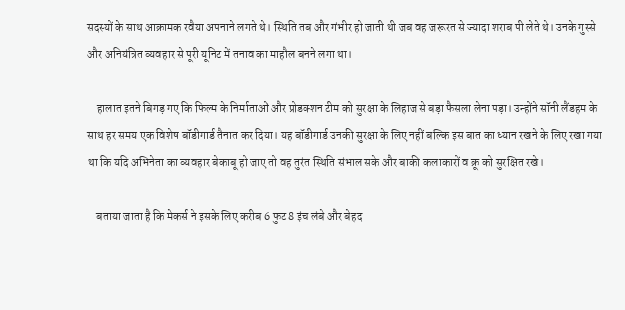सदस्यों के साथ आक्रामक रवैया अपनाने लगते थे। स्थिति तब और गंभीर हो जाती थी जब वह जरूरत से ज्यादा शराब पी लेते थे। उनके गुस्से और अनियंत्रित व्यवहार से पूरी यूनिट में तनाव का माहौल बनने लगा था।

    हालात इतने बिगड़ गए कि फिल्म के निर्माताओं और प्रोडक्शन टीम को सुरक्षा के लिहाज से बड़ा फैसला लेना पड़ा। उन्होंने सॉनी लैंडहम के साथ हर समय एक विशेष बॉडीगार्ड तैनात कर दिया। यह बॉडीगार्ड उनकी सुरक्षा के लिए नहीं बल्कि इस बात का ध्यान रखने के लिए रखा गया था कि यदि अभिनेता का व्यवहार बेकाबू हो जाए तो वह तुरंत स्थिति संभाल सके और बाकी कलाकारों व क्रू को सुरक्षित रखे।

    बताया जाता है कि मेकर्स ने इसके लिए करीब 6 फुट 8 इंच लंबे और बेहद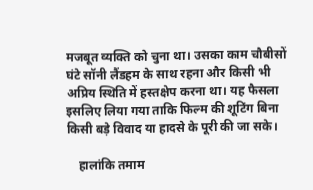मजबूत व्यक्ति को चुना था। उसका काम चौबीसों घंटे सॉनी लैंडहम के साथ रहना और किसी भी अप्रिय स्थिति में हस्तक्षेप करना था। यह फैसला इसलिए लिया गया ताकि फिल्म की शूटिंग बिना किसी बड़े विवाद या हादसे के पूरी की जा सके।

    हालांकि तमाम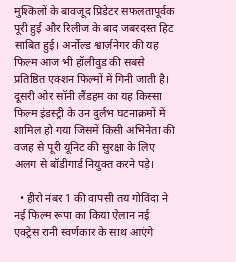मुश्किलों के बावजूद प्रिडेटर सफलतापूर्वक पूरी हुई और रिलीज के बाद जबरदस्त हिट साबित हुई। अर्नोल्ड श्वार्ज़नेगर की यह फिल्म आज भी हॉलीवुड की सबसे प्रतिष्ठित एक्शन फिल्मों में गिनी जाती है। दूसरी ओर सॉनी लैंडहम का यह किस्सा फिल्म इंडस्ट्री के उन दुर्लभ घटनाक्रमों में शामिल हो गया जिसमें किसी अभिनेता की वजह से पूरी यूनिट की सुरक्षा के लिए अलग से बॉडीगार्ड नियुक्त करने पड़े।

  • हीरो नंबर 1 की वापसी तय गोविंदा ने नई फिल्म रूपा का किया ऐलान नई एक्ट्रेस रानी स्वर्णकार के साथ आएंगे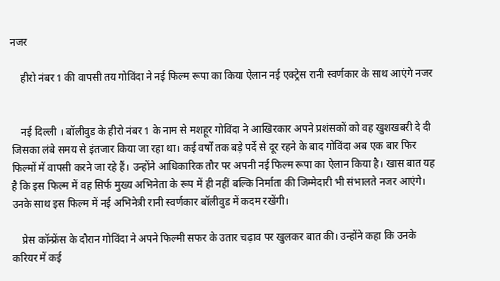नजर

    हीरो नंबर 1 की वापसी तय गोविंदा ने नई फिल्म रूपा का किया ऐलान नई एक्ट्रेस रानी स्वर्णकार के साथ आएंगे नजर


    नई दिल्ली । बॉलीवुड के हीरो नंबर 1 के नाम से मशहूर गोविंदा ने आखिरकार अपने प्रशंसकों को वह खुशखबरी दे दी जिसका लंबे समय से इंतजार किया जा रहा था। कई वर्षों तक बड़े पर्दे से दूर रहने के बाद गोविंदा अब एक बार फिर फिल्मों में वापसी करने जा रहे हैं। उन्होंने आधिकारिक तौर पर अपनी नई फिल्म रूपा का ऐलान किया है। खास बात यह है कि इस फिल्म में वह सिर्फ मुख्य अभिनेता के रूप में ही नहीं बल्कि निर्माता की जिम्मेदारी भी संभालते नजर आएंगे। उनके साथ इस फिल्म में नई अभिनेत्री रानी स्वर्णकार बॉलीवुड में कदम रखेंगी।

    प्रेस कॉन्फ्रेंस के दौरान गोविंदा ने अपने फिल्मी सफर के उतार चढ़ाव पर खुलकर बात की। उन्होंने कहा कि उनके करियर में कई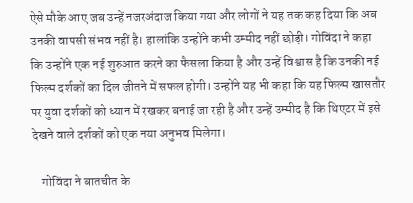ऐसे मौके आए जब उन्हें नजरअंदाज किया गया और लोगों ने यह तक कह दिया कि अब उनकी वापसी संभव नहीं है। हालांकि उन्होंने कभी उम्मीद नहीं छोड़ी। गोविंदा ने कहा कि उन्होंने एक नई शुरुआत करने का फैसला किया है और उन्हें विश्वास है कि उनकी नई फिल्म दर्शकों का दिल जीतने में सफल होगी। उन्होंने यह भी कहा कि यह फिल्म खासतौर पर युवा दर्शकों को ध्यान में रखकर बनाई जा रही है और उन्हें उम्मीद है कि थिएटर में इसे देखने वाले दर्शकों को एक नया अनुभव मिलेगा।

    गोविंदा ने बातचीत के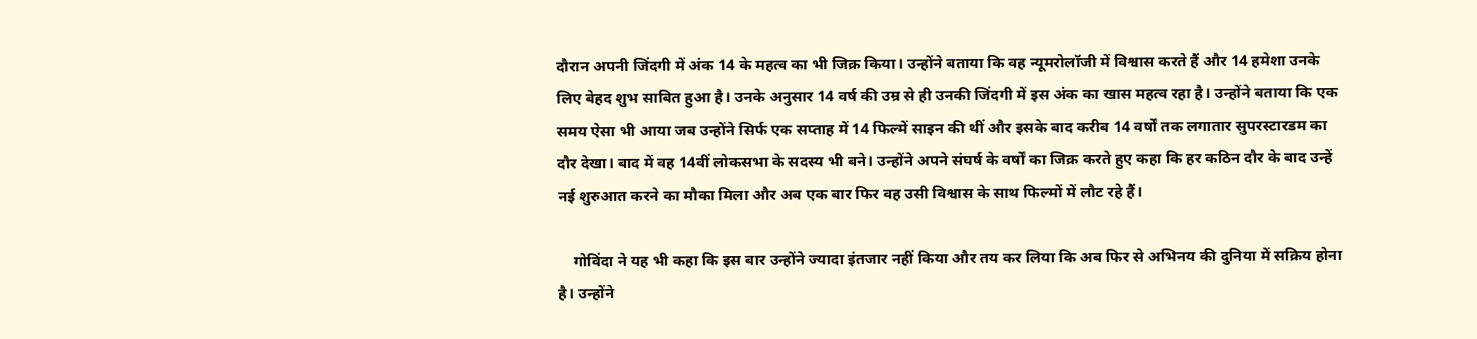दौरान अपनी जिंदगी में अंक 14 के महत्व का भी जिक्र किया। उन्होंने बताया कि वह न्यूमरोलॉजी में विश्वास करते हैं और 14 हमेशा उनके लिए बेहद शुभ साबित हुआ है। उनके अनुसार 14 वर्ष की उम्र से ही उनकी जिंदगी में इस अंक का खास महत्व रहा है। उन्होंने बताया कि एक समय ऐसा भी आया जब उन्होंने सिर्फ एक सप्ताह में 14 फिल्में साइन की थीं और इसके बाद करीब 14 वर्षों तक लगातार सुपरस्टारडम का दौर देखा। बाद में वह 14वीं लोकसभा के सदस्य भी बने। उन्होंने अपने संघर्ष के वर्षों का जिक्र करते हुए कहा कि हर कठिन दौर के बाद उन्हें नई शुरुआत करने का मौका मिला और अब एक बार फिर वह उसी विश्वास के साथ फिल्मों में लौट रहे हैं।

    गोविंदा ने यह भी कहा कि इस बार उन्होंने ज्यादा इंतजार नहीं किया और तय कर लिया कि अब फिर से अभिनय की दुनिया में सक्रिय होना है। उन्होंने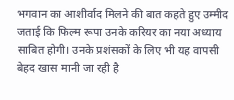भगवान का आशीर्वाद मिलने की बात कहते हुए उम्मीद जताई कि फिल्म रूपा उनके करियर का नया अध्याय साबित होगी। उनके प्रशंसकों के लिए भी यह वापसी बेहद खास मानी जा रही है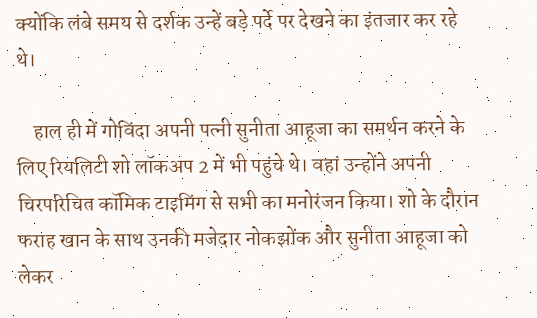क्योंकि लंबे समय से दर्शक उन्हें बड़े पर्दे पर देखने का इंतजार कर रहे थे।

    हाल ही में गोविंदा अपनी पत्नी सुनीता आहूजा का समर्थन करने के लिए रियलिटी शो लॉकअप 2 में भी पहुंचे थे। वहां उन्होंने अपनी चिरपरिचित कॉमिक टाइमिंग से सभी का मनोरंजन किया। शो के दौरान फराह खान के साथ उनकी मजेदार नोकझोंक और सुनीता आहूजा को लेकर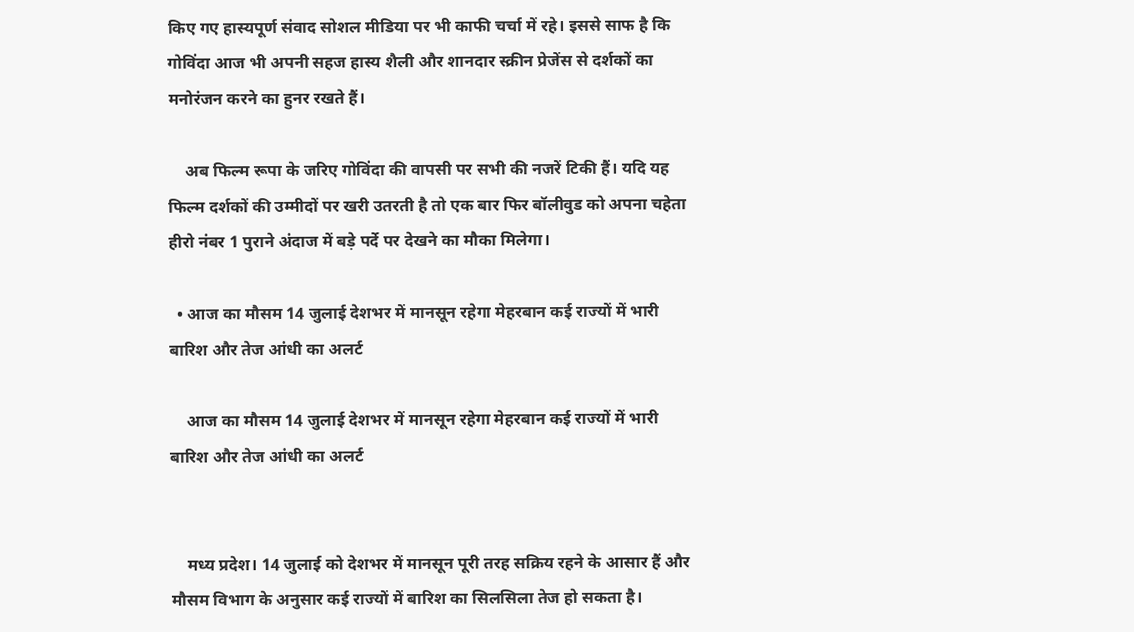किए गए हास्यपूर्ण संवाद सोशल मीडिया पर भी काफी चर्चा में रहे। इससे साफ है कि गोविंदा आज भी अपनी सहज हास्य शैली और शानदार स्क्रीन प्रेजेंस से दर्शकों का मनोरंजन करने का हुनर रखते हैं।

    अब फिल्म रूपा के जरिए गोविंदा की वापसी पर सभी की नजरें टिकी हैं। यदि यह फिल्म दर्शकों की उम्मीदों पर खरी उतरती है तो एक बार फिर बॉलीवुड को अपना चहेता हीरो नंबर 1 पुराने अंदाज में बड़े पर्दे पर देखने का मौका मिलेगा।

  • आज का मौसम 14 जुलाई देशभर में मानसून रहेगा मेहरबान कई राज्यों में भारी बारिश और तेज आंधी का अलर्ट

    आज का मौसम 14 जुलाई देशभर में मानसून रहेगा मेहरबान कई राज्यों में भारी बारिश और तेज आंधी का अलर्ट


    मध्य प्रदेश। 14 जुलाई को देशभर में मानसून पूरी तरह सक्रिय रहने के आसार हैं और मौसम विभाग के अनुसार कई राज्यों में बारिश का सिलसिला तेज हो सकता है।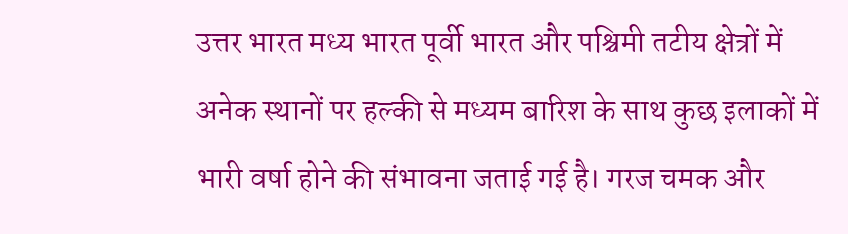उत्तर भारत मध्य भारत पूर्वी भारत और पश्चिमी तटीय क्षेत्रों में अनेक स्थानों पर हल्की से मध्यम बारिश के साथ कुछ इलाकों में भारी वर्षा होने की संभावना जताई गई है। गरज चमक और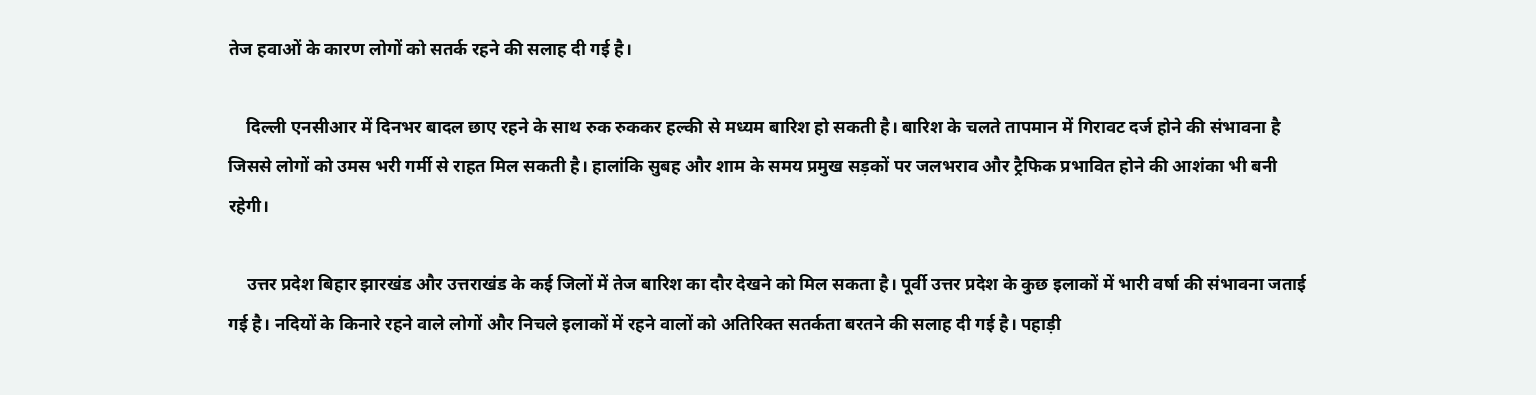तेज हवाओं के कारण लोगों को सतर्क रहने की सलाह दी गई है।

    दिल्ली एनसीआर में दिनभर बादल छाए रहने के साथ रुक रुककर हल्की से मध्यम बारिश हो सकती है। बारिश के चलते तापमान में गिरावट दर्ज होने की संभावना है जिससे लोगों को उमस भरी गर्मी से राहत मिल सकती है। हालांकि सुबह और शाम के समय प्रमुख सड़कों पर जलभराव और ट्रैफिक प्रभावित होने की आशंका भी बनी रहेगी।

    उत्तर प्रदेश बिहार झारखंड और उत्तराखंड के कई जिलों में तेज बारिश का दौर देखने को मिल सकता है। पूर्वी उत्तर प्रदेश के कुछ इलाकों में भारी वर्षा की संभावना जताई गई है। नदियों के किनारे रहने वाले लोगों और निचले इलाकों में रहने वालों को अतिरिक्त सतर्कता बरतने की सलाह दी गई है। पहाड़ी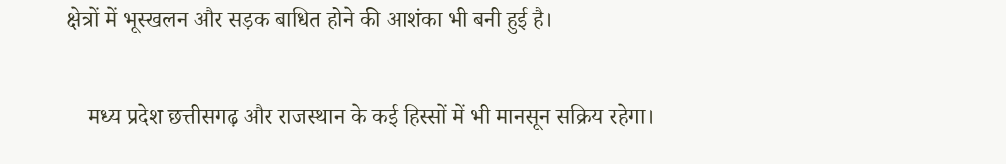क्षेत्रों में भूस्खलन और सड़क बाधित होने की आशंका भी बनी हुई है।

    मध्य प्रदेश छत्तीसगढ़ और राजस्थान के कई हिस्सों में भी मानसून सक्रिय रहेगा।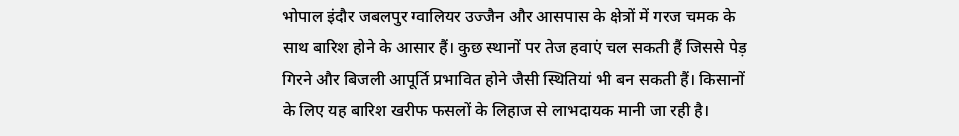भोपाल इंदौर जबलपुर ग्वालियर उज्जैन और आसपास के क्षेत्रों में गरज चमक के साथ बारिश होने के आसार हैं। कुछ स्थानों पर तेज हवाएं चल सकती हैं जिससे पेड़ गिरने और बिजली आपूर्ति प्रभावित होने जैसी स्थितियां भी बन सकती हैं। किसानों के लिए यह बारिश खरीफ फसलों के लिहाज से लाभदायक मानी जा रही है।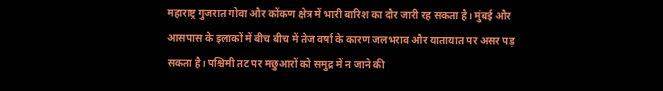महाराष्ट्र गुजरात गोवा और कोंकण क्षेत्र में भारी बारिश का दौर जारी रह सकता है। मुंबई और आसपास के इलाकों में बीच बीच में तेज वर्षा के कारण जलभराव और यातायात पर असर पड़ सकता है। पश्चिमी तट पर मछुआरों को समुद्र में न जाने की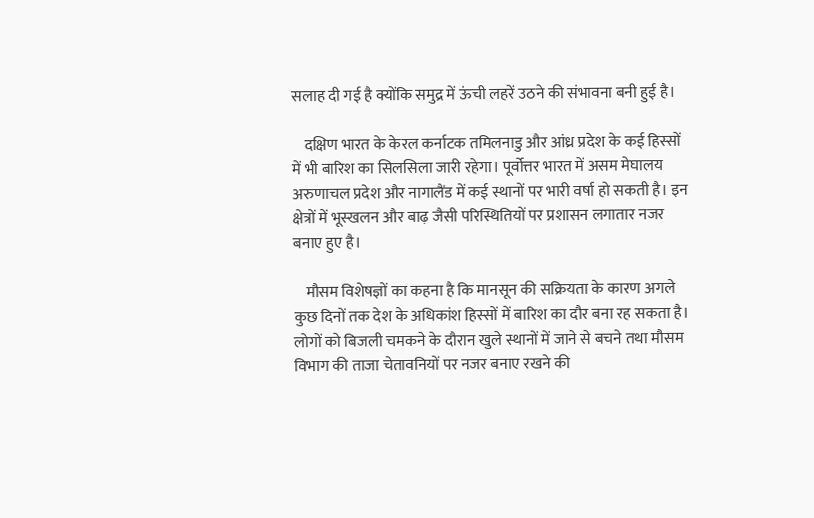सलाह दी गई है क्योंकि समुद्र में ऊंची लहरें उठने की संभावना बनी हुई है।

    दक्षिण भारत के केरल कर्नाटक तमिलनाडु और आंध्र प्रदेश के कई हिस्सों में भी बारिश का सिलसिला जारी रहेगा। पूर्वोत्तर भारत में असम मेघालय अरुणाचल प्रदेश और नागालैंड में कई स्थानों पर भारी वर्षा हो सकती है। इन क्षेत्रों में भूस्खलन और बाढ़ जैसी परिस्थितियों पर प्रशासन लगातार नजर बनाए हुए है।

    मौसम विशेषज्ञों का कहना है कि मानसून की सक्रियता के कारण अगले कुछ दिनों तक देश के अधिकांश हिस्सों में बारिश का दौर बना रह सकता है। लोगों को बिजली चमकने के दौरान खुले स्थानों में जाने से बचने तथा मौसम विभाग की ताजा चेतावनियों पर नजर बनाए रखने की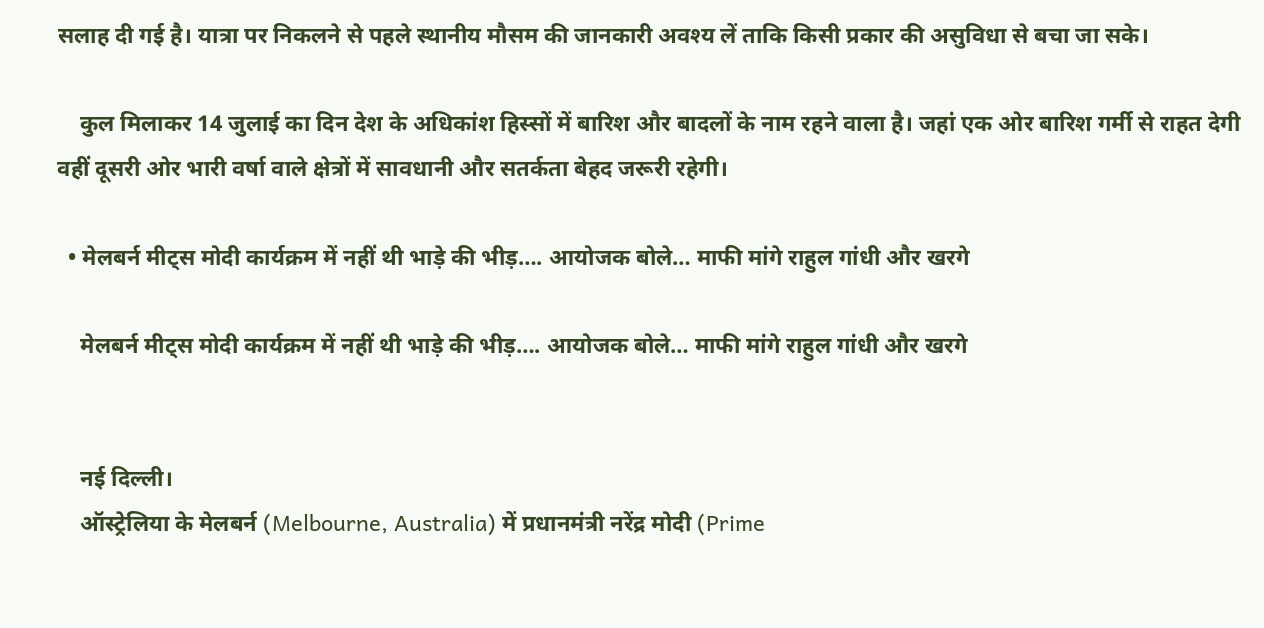सलाह दी गई है। यात्रा पर निकलने से पहले स्थानीय मौसम की जानकारी अवश्य लें ताकि किसी प्रकार की असुविधा से बचा जा सके।

    कुल मिलाकर 14 जुलाई का दिन देश के अधिकांश हिस्सों में बारिश और बादलों के नाम रहने वाला है। जहां एक ओर बारिश गर्मी से राहत देगी वहीं दूसरी ओर भारी वर्षा वाले क्षेत्रों में सावधानी और सतर्कता बेहद जरूरी रहेगी।

  • मेलबर्न मीट्स मोदी कार्यक्रम में नहीं थी भाड़े की भीड़…. आयोजक बोले… माफी मांगे राहुल गांधी और खरगे

    मेलबर्न मीट्स मोदी कार्यक्रम में नहीं थी भाड़े की भीड़…. आयोजक बोले… माफी मांगे राहुल गांधी और खरगे


    नई दिल्ली।
    ऑस्ट्रेलिया के मेलबर्न (Melbourne, Australia) में प्रधानमंत्री नरेंद्र मोदी (Prime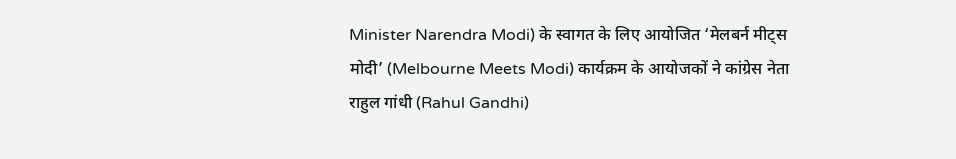Minister Narendra Modi) के स्वागत के लिए आयोजित ‘मेलबर्न मीट्स मोदी’ (Melbourne Meets Modi) कार्यक्रम के आयोजकों ने कांग्रेस नेता राहुल गांधी (Rahul Gandhi)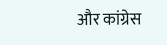और कांग्रेस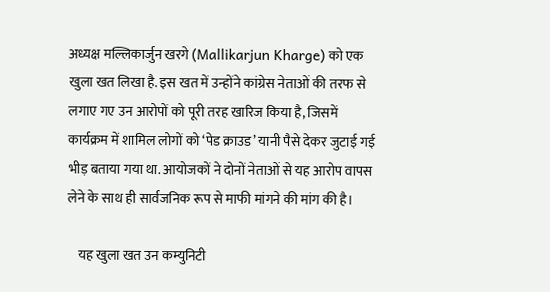अध्यक्ष मल्लिकार्जुन खरगे (Mallikarjun Kharge) को एक खुला खत लिखा है. इस खत में उन्होंने कांग्रेस नेताओं की तरफ से लगाए गए उन आरोपों को पूरी तरह खारिज किया है, जिसमें कार्यक्रम में शामिल लोगों को ‘पेड क्राउड’ यानी पैसे देकर जुटाई गई भीड़ बताया गया था. आयोजकों ने दोनों नेताओं से यह आरोप वापस लेने के साथ ही सार्वजनिक रूप से माफी मांगने की मांग की है।

    यह खुला खत उन कम्युनिटी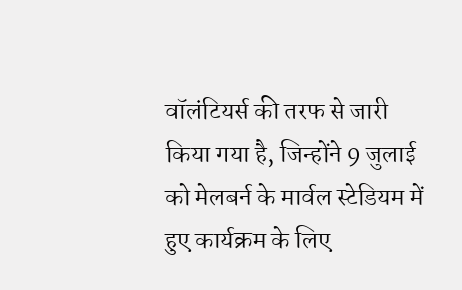वॉलंटियर्स की तरफ से जारी किया गया है, जिन्होंने 9 जुलाई को मेलबर्न के मार्वल स्टेडियम में हुए कार्यक्रम के लिए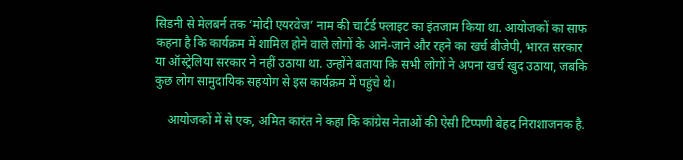सिडनी से मेलबर्न तक ‘मोदी एयरवेज’ नाम की चार्टर्ड फ्लाइट का इंतजाम किया था. आयोजकों का साफ कहना है कि कार्यक्रम में शामिल होने वाले लोगों के आने-जाने और रहने का खर्च बीजेपी, भारत सरकार या ऑस्ट्रेलिया सरकार ने नहीं उठाया था. उन्होंने बताया कि सभी लोगों ने अपना खर्च खुद उठाया, जबकि कुछ लोग सामुदायिक सहयोग से इस कार्यक्रम में पहुंचे थे।

    आयोजकों में से एक, अमित कारंत ने कहा कि कांग्रेस नेताओं की ऐसी टिप्पणी बेहद निराशाजनक है.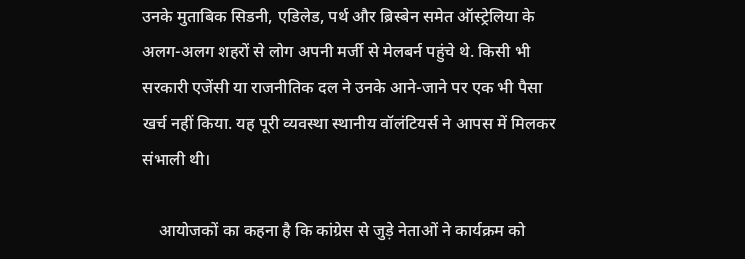उनके मुताबिक सिडनी, एडिलेड, पर्थ और ब्रिस्बेन समेत ऑस्ट्रेलिया के अलग-अलग शहरों से लोग अपनी मर्जी से मेलबर्न पहुंचे थे. किसी भी सरकारी एजेंसी या राजनीतिक दल ने उनके आने-जाने पर एक भी पैसा खर्च नहीं किया. यह पूरी व्यवस्था स्थानीय वॉलंटियर्स ने आपस में मिलकर संभाली थी।

    आयोजकों का कहना है कि कांग्रेस से जुड़े नेताओं ने कार्यक्रम को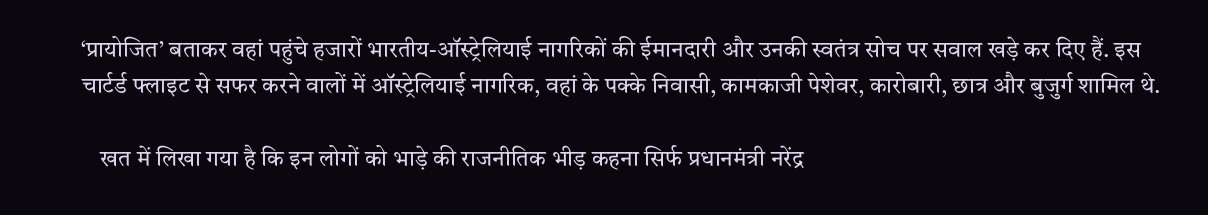‘प्रायोजित’ बताकर वहां पहुंचे हजारों भारतीय-ऑस्ट्रेलियाई नागरिकों की ईमानदारी और उनकी स्वतंत्र सोच पर सवाल खड़े कर दिए हैं. इस चार्टर्ड फ्लाइट से सफर करने वालों में ऑस्ट्रेलियाई नागरिक, वहां के पक्के निवासी, कामकाजी पेशेवर, कारोबारी, छात्र और बुजुर्ग शामिल थे.

    खत में लिखा गया है कि इन लोगों को भाड़े की राजनीतिक भीड़ कहना सिर्फ प्रधानमंत्री नरेंद्र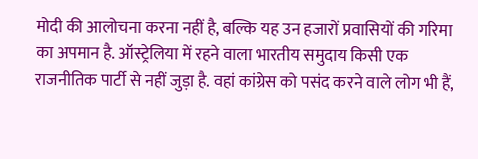मोदी की आलोचना करना नहीं है, बल्कि यह उन हजारों प्रवासियों की गरिमा का अपमान है. ऑस्ट्रेलिया में रहने वाला भारतीय समुदाय किसी एक राजनीतिक पार्टी से नहीं जुड़ा है. वहां कांग्रेस को पसंद करने वाले लोग भी हैं,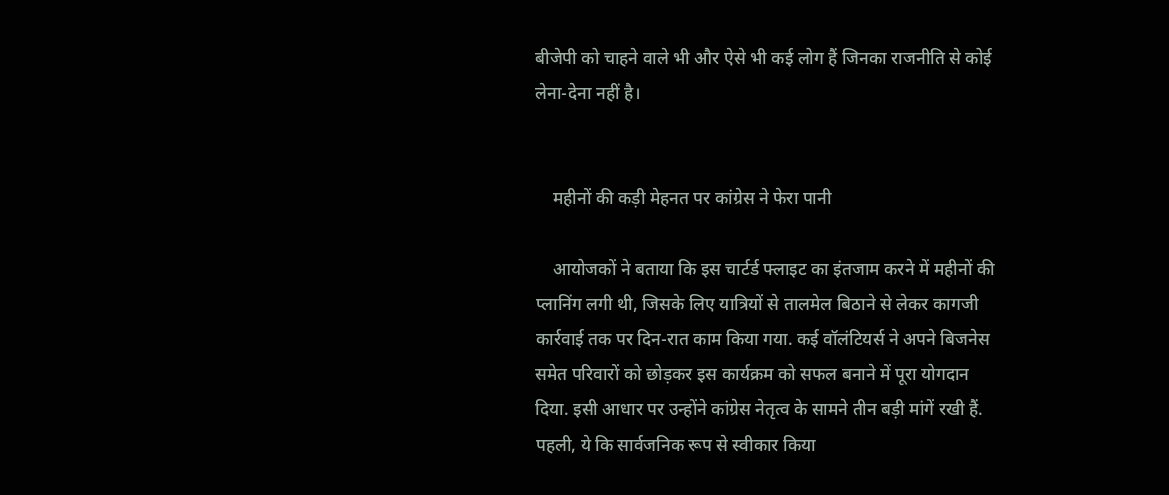बीजेपी को चाहने वाले भी और ऐसे भी कई लोग हैं जिनका राजनीति से कोई लेना-देना नहीं है।


    महीनों की कड़ी मेहनत पर कांग्रेस ने फेरा पानी

    आयोजकों ने बताया कि इस चार्टर्ड फ्लाइट का इंतजाम करने में महीनों की प्लानिंग लगी थी, जिसके लिए यात्रियों से तालमेल बिठाने से लेकर कागजी कार्रवाई तक पर दिन-रात काम किया गया. कई वॉलंटियर्स ने अपने बिजनेस समेत परिवारों को छोड़कर इस कार्यक्रम को सफल बनाने में पूरा योगदान दिया. इसी आधार पर उन्होंने कांग्रेस नेतृत्व के सामने तीन बड़ी मांगें रखी हैं. पहली, ये कि सार्वजनिक रूप से स्वीकार किया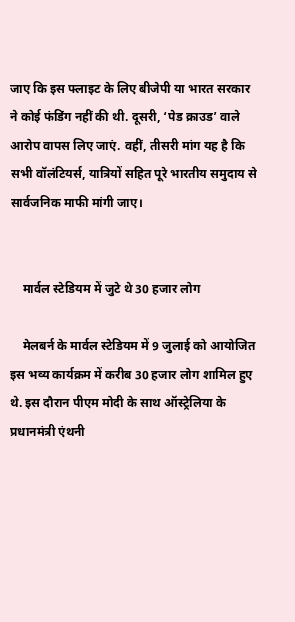जाए कि इस फ्लाइट के लिए बीजेपी या भारत सरकार ने कोई फंडिंग नहीं की थी. दूसरी, ‘पेड क्राउड’ वाले आरोप वापस लिए जाएं. वहीं, तीसरी मांग यह है कि सभी वॉलंटियर्स, यात्रियों सहित पूरे भारतीय समुदाय से सार्वजनिक माफी मांगी जाए।


    मार्वल स्टेडियम में जुटे थे 30 हजार लोग

    मेलबर्न के मार्वल स्टेडियम में 9 जुलाई को आयोजित इस भव्य कार्यक्रम में करीब 30 हजार लोग शामिल हुए थे. इस दौरान पीएम मोदी के साथ ऑस्ट्रेलिया के प्रधानमंत्री एंथनी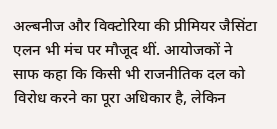अल्बनीज और विक्टोरिया की प्रीमियर जैसिंटा एलन भी मंच पर मौजूद थीं. आयोजकों ने साफ कहा कि किसी भी राजनीतिक दल को विरोध करने का पूरा अधिकार है, लेकिन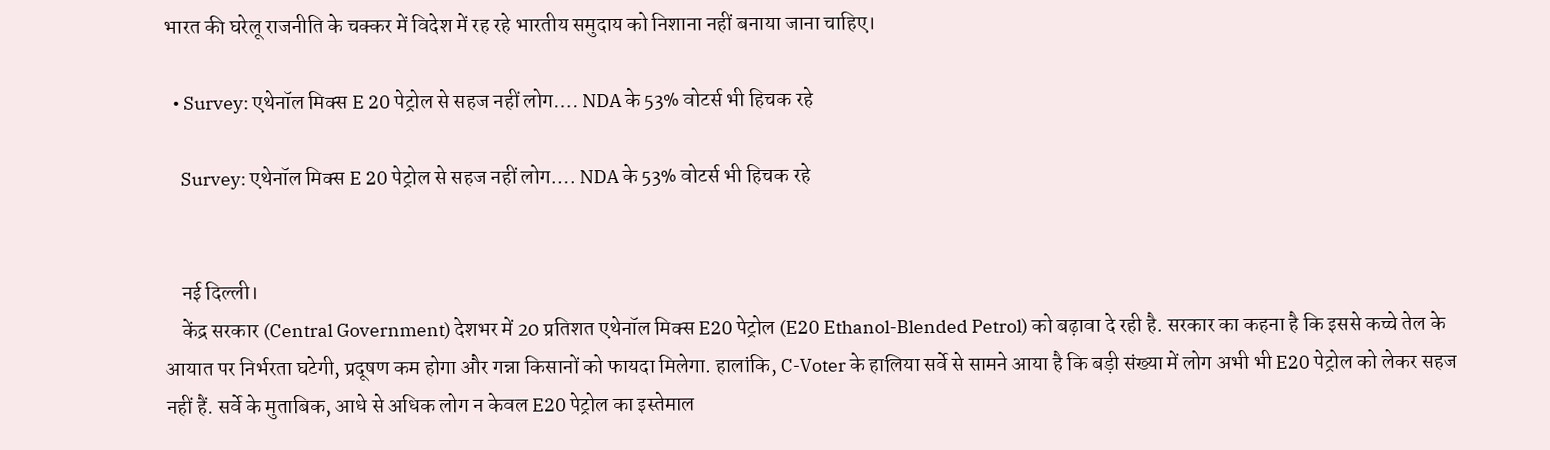भारत की घरेलू राजनीति के चक्कर में विदेश में रह रहे भारतीय समुदाय को निशाना नहीं बनाया जाना चाहिए।

  • Survey: एथेनॉल मिक्स E 20 पेट्रोल से सहज नहीं लोग…. NDA के 53% वोटर्स भी हिचक रहे

    Survey: एथेनॉल मिक्स E 20 पेट्रोल से सहज नहीं लोग…. NDA के 53% वोटर्स भी हिचक रहे


    नई दिल्ली।
    केंद्र सरकार (Central Government) देशभर में 20 प्रतिशत एथेनॉल मिक्स E20 पेट्रोल (E20 Ethanol-Blended Petrol) को बढ़ावा दे रही है. सरकार का कहना है कि इससे कच्चे तेल के आयात पर निर्भरता घटेगी, प्रदूषण कम होगा और गन्ना किसानों को फायदा मिलेगा. हालांकि, C-Voter के हालिया सर्वे से सामने आया है कि बड़ी संख्या में लोग अभी भी E20 पेट्रोल को लेकर सहज नहीं हैं. सर्वे के मुताबिक, आधे से अधिक लोग न केवल E20 पेट्रोल का इस्तेमाल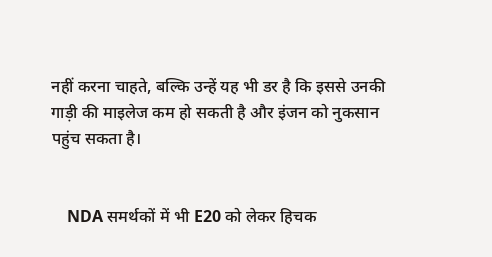नहीं करना चाहते, बल्कि उन्हें यह भी डर है कि इससे उनकी गाड़ी की माइलेज कम हो सकती है और इंजन को नुकसान पहुंच सकता है।


    NDA समर्थकों में भी E20 को लेकर हिचक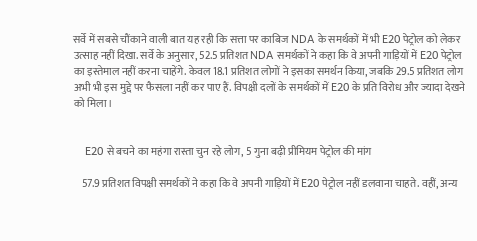सर्वे में सबसे चौंकाने वाली बात यह रही कि सत्ता पर काबिज NDA के समर्थकों में भी E20 पेट्रोल को लेकर उत्साह नहीं दिखा. सर्वे के अनुसार, 52.5 प्रतिशत NDA समर्थकों ने कहा कि वे अपनी गाड़ियों में E20 पेट्रोल का इस्तेमाल नहीं करना चाहेंगे. केवल 18.1 प्रतिशत लोगों ने इसका समर्थन किया, जबकि 29.5 प्रतिशत लोग अभी भी इस मुद्दे पर फैसला नहीं कर पाए हैं. विपक्षी दलों के समर्थकों में E20 के प्रति विरोध और ज्यादा देखने को मिला।


    E20 से बचने का महंगा रास्ता चुन रहे लोग, 5 गुना बढ़ी प्रीमियम पेट्रोल की मांग

    57.9 प्रतिशत विपक्षी समर्थकों ने कहा कि वे अपनी गाड़ियों में E20 पेट्रोल नहीं डलवाना चाहते. वहीं, अन्य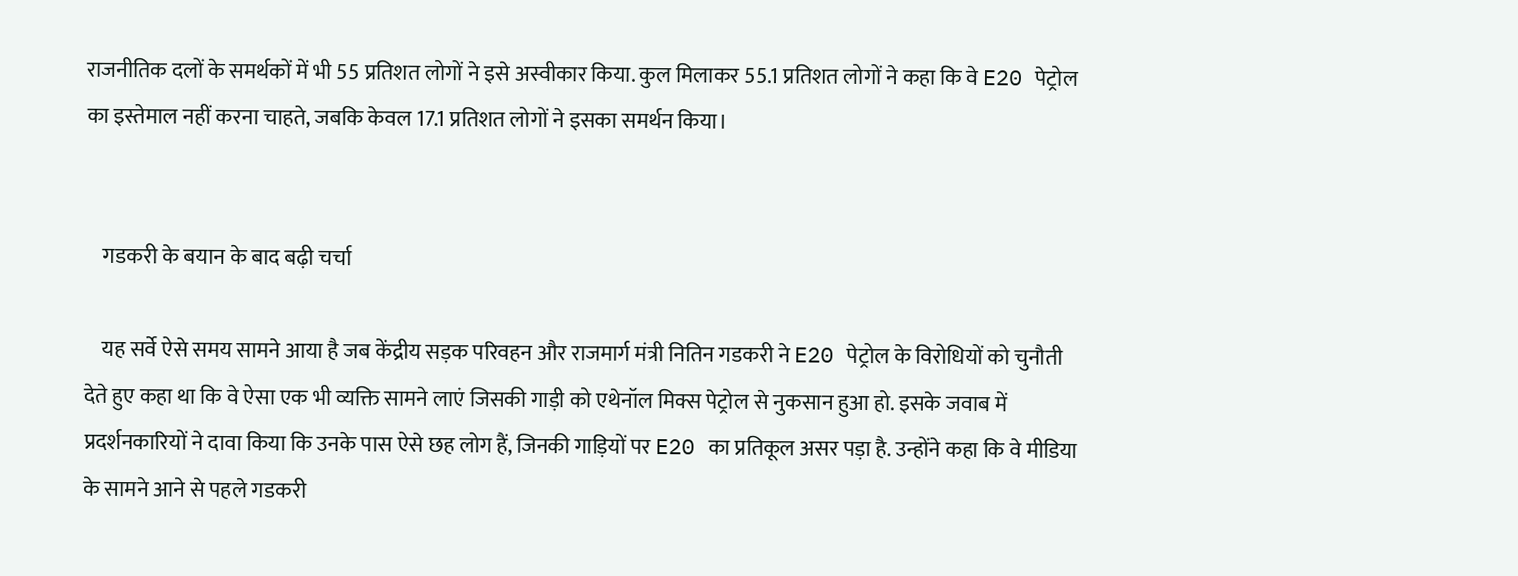राजनीतिक दलों के समर्थकों में भी 55 प्रतिशत लोगों ने इसे अस्वीकार किया. कुल मिलाकर 55.1 प्रतिशत लोगों ने कहा कि वे E20 पेट्रोल का इस्तेमाल नहीं करना चाहते, जबकि केवल 17.1 प्रतिशत लोगों ने इसका समर्थन किया।


    गडकरी के बयान के बाद बढ़ी चर्चा

    यह सर्वे ऐसे समय सामने आया है जब केंद्रीय सड़क परिवहन और राजमार्ग मंत्री नितिन गडकरी ने E20 पेट्रोल के विरोधियों को चुनौती देते हुए कहा था कि वे ऐसा एक भी व्यक्ति सामने लाएं जिसकी गाड़ी को एथेनॉल मिक्स पेट्रोल से नुकसान हुआ हो. इसके जवाब में प्रदर्शनकारियों ने दावा किया कि उनके पास ऐसे छह लोग हैं, जिनकी गाड़ियों पर E20 का प्रतिकूल असर पड़ा है. उन्होंने कहा कि वे मीडिया के सामने आने से पहले गडकरी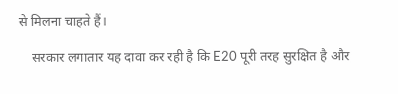से मिलना चाहते हैं।

    सरकार लगातार यह दावा कर रही है कि E20 पूरी तरह सुरक्षित है और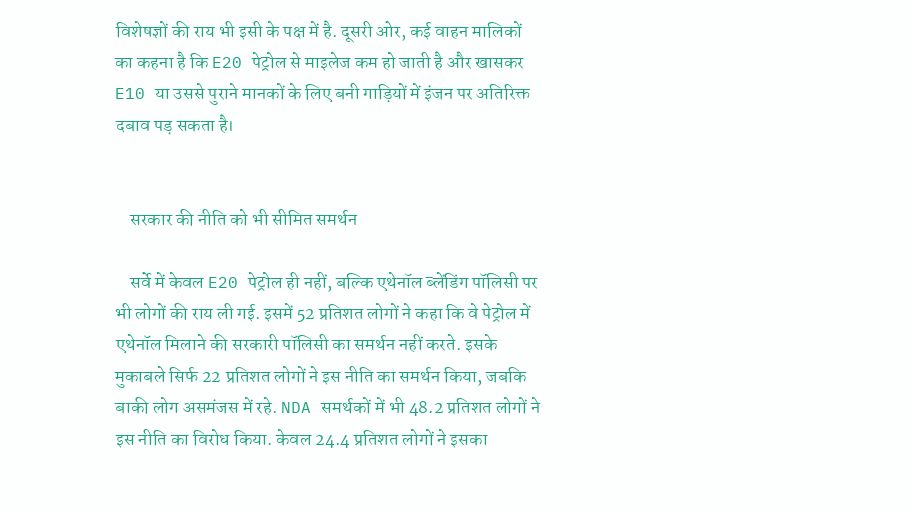विशेषज्ञों की राय भी इसी के पक्ष में है. दूसरी ओर, कई वाहन मालिकों का कहना है कि E20 पेट्रोल से माइलेज कम हो जाती है और खासकर E10 या उससे पुराने मानकों के लिए बनी गाड़ियों में इंजन पर अतिरिक्त दबाव पड़ सकता है।


    सरकार की नीति को भी सीमित समर्थन

    सर्वे में केवल E20 पेट्रोल ही नहीं, बल्कि एथेनॉल ब्लेंडिंग पॉलिसी पर भी लोगों की राय ली गई. इसमें 52 प्रतिशत लोगों ने कहा कि वे पेट्रोल में एथेनॉल मिलाने की सरकारी पॉलिसी का समर्थन नहीं करते. इसके मुकाबले सिर्फ 22 प्रतिशत लोगों ने इस नीति का समर्थन किया, जबकि बाकी लोग असमंजस में रहे. NDA समर्थकों में भी 48.2 प्रतिशत लोगों ने इस नीति का विरोध किया. केवल 24.4 प्रतिशत लोगों ने इसका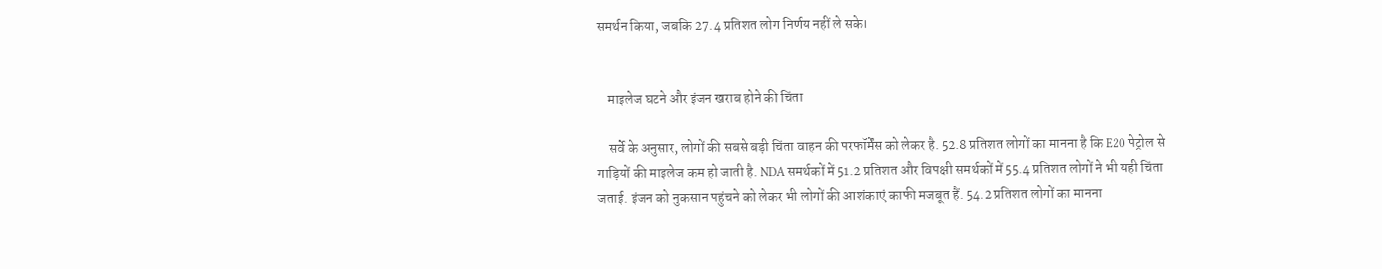समर्थन किया, जबकि 27.4 प्रतिशत लोग निर्णय नहीं ले सके।


    माइलेज घटने और इंजन खराब होने की चिंता

    सर्वे के अनुसार, लोगों की सबसे बड़ी चिंता वाहन की परफॉर्मेंस को लेकर है. 52.8 प्रतिशत लोगों का मानना है कि E20 पेट्रोल से गाड़ियों की माइलेज कम हो जाती है. NDA समर्थकों में 51.2 प्रतिशत और विपक्षी समर्थकों में 55.4 प्रतिशत लोगों ने भी यही चिंता जताई. इंजन को नुकसान पहुंचने को लेकर भी लोगों की आशंकाएं काफी मजबूत हैं. 54.2 प्रतिशत लोगों का मानना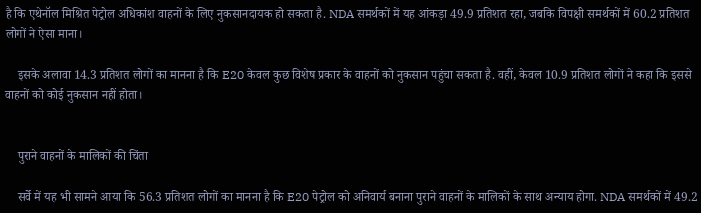है कि एथेनॉल मिश्रित पेट्रोल अधिकांश वाहनों के लिए नुकसानदायक हो सकता है. NDA समर्थकों में यह आंकड़ा 49.9 प्रतिशत रहा, जबकि विपक्षी समर्थकों में 60.2 प्रतिशत लोगों ने ऐसा माना।

    इसके अलावा 14.3 प्रतिशत लोगों का मानना है कि E20 केवल कुछ विशेष प्रकार के वाहनों को नुकसान पहुंचा सकता है. वहीं, केवल 10.9 प्रतिशत लोगों ने कहा कि इससे वाहनों को कोई नुकसान नहीं होता।


    पुराने वाहनों के मालिकों की चिंता

    सर्वे में यह भी सामने आया कि 56.3 प्रतिशत लोगों का मानना है कि E20 पेट्रोल को अनिवार्य बनाना पुराने वाहनों के मालिकों के साथ अन्याय होगा. NDA समर्थकों में 49.2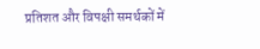प्रतिशत और विपक्षी समर्थकों में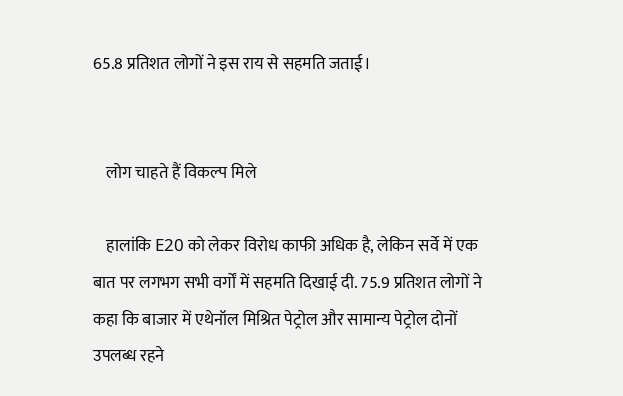65.8 प्रतिशत लोगों ने इस राय से सहमति जताई।


    लोग चाहते हैं विकल्प मिले

    हालांकि E20 को लेकर विरोध काफी अधिक है, लेकिन सर्वे में एक बात पर लगभग सभी वर्गों में सहमति दिखाई दी. 75.9 प्रतिशत लोगों ने कहा कि बाजार में एथेनॉल मिश्रित पेट्रोल और सामान्य पेट्रोल दोनों उपलब्ध रहने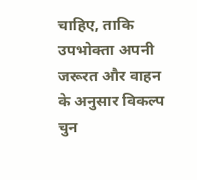चाहिए, ताकि उपभोक्ता अपनी जरूरत और वाहन के अनुसार विकल्प चुन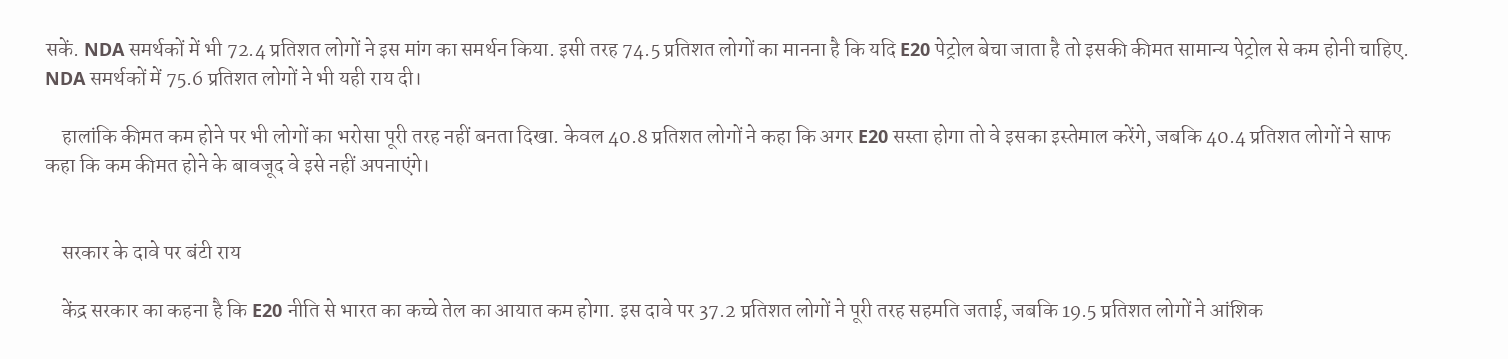सकें. NDA समर्थकों में भी 72.4 प्रतिशत लोगों ने इस मांग का समर्थन किया. इसी तरह 74.5 प्रतिशत लोगों का मानना है कि यदि E20 पेट्रोल बेचा जाता है तो इसकी कीमत सामान्य पेट्रोल से कम होनी चाहिए. NDA समर्थकों में 75.6 प्रतिशत लोगों ने भी यही राय दी।

    हालांकि कीमत कम होने पर भी लोगों का भरोसा पूरी तरह नहीं बनता दिखा. केवल 40.8 प्रतिशत लोगों ने कहा कि अगर E20 सस्ता होगा तो वे इसका इस्तेमाल करेंगे, जबकि 40.4 प्रतिशत लोगों ने साफ कहा कि कम कीमत होने के बावजूद वे इसे नहीं अपनाएंगे।


    सरकार के दावे पर बंटी राय

    केंद्र सरकार का कहना है कि E20 नीति से भारत का कच्चे तेल का आयात कम होगा. इस दावे पर 37.2 प्रतिशत लोगों ने पूरी तरह सहमति जताई, जबकि 19.5 प्रतिशत लोगों ने आंशिक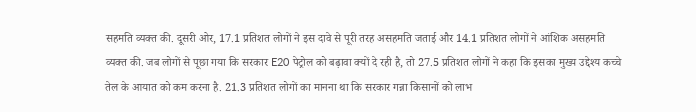सहमति व्यक्त की. दूसरी ओर, 17.1 प्रतिशत लोगों ने इस दावे से पूरी तरह असहमति जताई और 14.1 प्रतिशत लोगों ने आंशिक असहमति व्यक्त की. जब लोगों से पूछा गया कि सरकार E20 पेट्रोल को बढ़ावा क्यों दे रही है, तो 27.5 प्रतिशत लोगों ने कहा कि इसका मुख्य उद्देश्य कच्चे तेल के आयात को कम करना है. 21.3 प्रतिशत लोगों का मानना था कि सरकार गन्ना किसानों को लाभ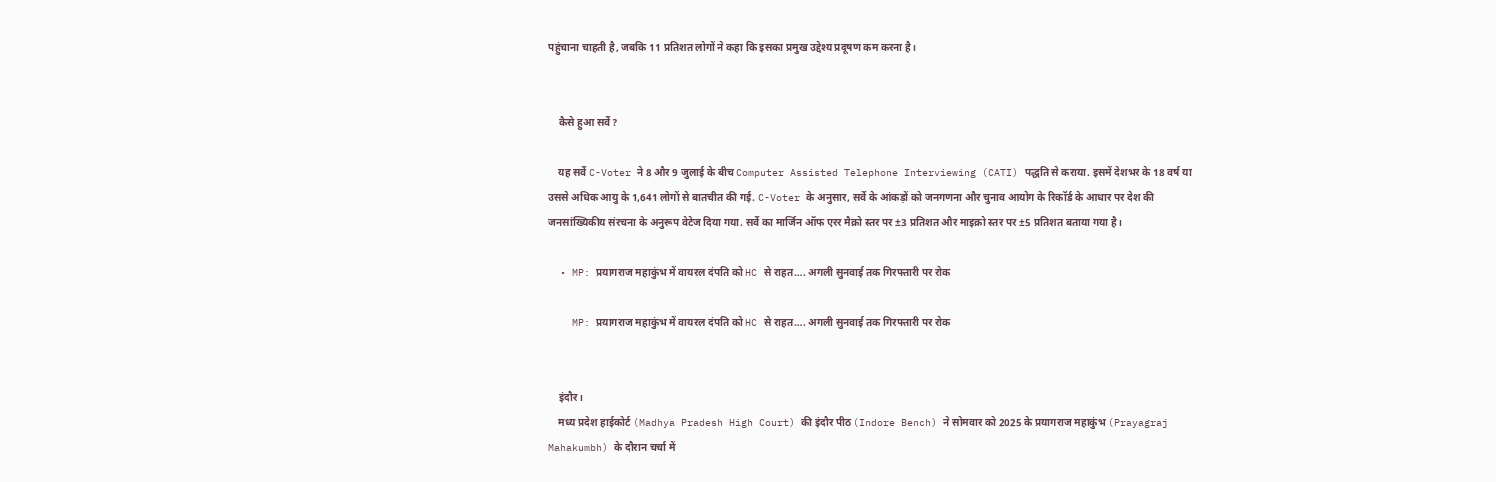पहुंचाना चाहती है, जबकि 11 प्रतिशत लोगों ने कहा कि इसका प्रमुख उद्देश्य प्रदूषण कम करना है।


    कैसे हुआ सर्वे?

    यह सर्वे C-Voter ने 8 और 9 जुलाई के बीच Computer Assisted Telephone Interviewing (CATI) पद्धति से कराया. इसमें देशभर के 18 वर्ष या उससे अधिक आयु के 1,641 लोगों से बातचीत की गई. C-Voter के अनुसार, सर्वे के आंकड़ों को जनगणना और चुनाव आयोग के रिकॉर्ड के आधार पर देश की जनसांख्यिकीय संरचना के अनुरूप वेटेज दिया गया. सर्वे का मार्जिन ऑफ एरर मैक्रो स्तर पर ±3 प्रतिशत और माइक्रो स्तर पर ±5 प्रतिशत बताया गया है।

  • MP: प्रयागराज महाकुंभ में वायरल दंपति को HC से राहत…. अगली सुनवाई तक गिरफ्तारी पर रोक

    MP: प्रयागराज महाकुंभ में वायरल दंपति को HC से राहत…. अगली सुनवाई तक गिरफ्तारी पर रोक


    इंदौर।
    मध्य प्रदेश हाईकोर्ट (Madhya Pradesh High Court) की इंदौर पीठ (Indore Bench) ने सोमवार को 2025 के प्रयागराज महाकुंभ (Prayagraj Mahakumbh) के दौरान चर्चा में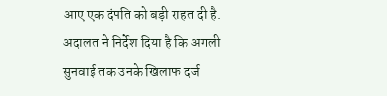आए एक दंपति को बड़ी राहत दी है. अदालत ने निर्देश दिया है कि अगली सुनवाई तक उनके खिलाफ दर्ज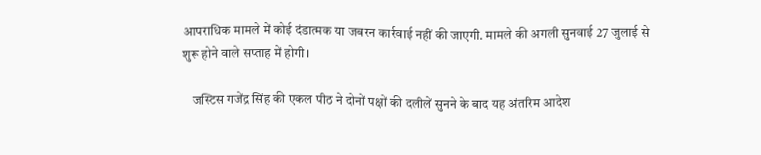आपराधिक मामले में कोई दंडात्मक या जबरन कार्रवाई नहीं की जाएगी. मामले की अगली सुनवाई 27 जुलाई से शुरू होने वाले सप्ताह में होगी।

    जस्टिस गजेंद्र सिंह की एकल पीठ ने दोनों पक्षों की दलीलें सुनने के बाद यह अंतरिम आदेश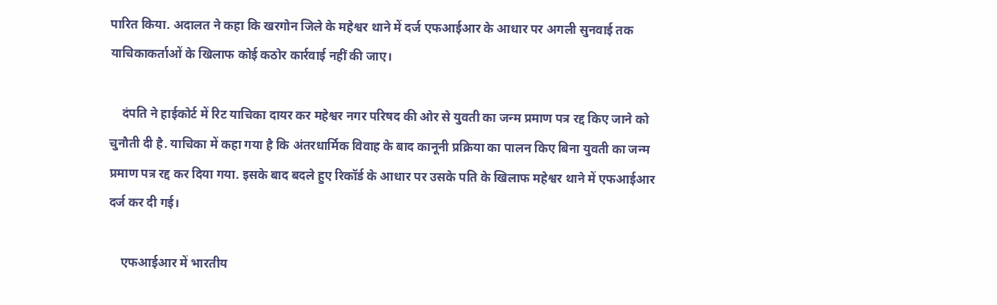पारित किया. अदालत ने कहा कि खरगोन जिले के महेश्वर थाने में दर्ज एफआईआर के आधार पर अगली सुनवाई तक याचिकाकर्ताओं के खिलाफ कोई कठोर कार्रवाई नहीं की जाए।

    दंपति ने हाईकोर्ट में रिट याचिका दायर कर महेश्वर नगर परिषद की ओर से युवती का जन्म प्रमाण पत्र रद्द किए जाने को चुनौती दी है. याचिका में कहा गया है कि अंतरधार्मिक विवाह के बाद कानूनी प्रक्रिया का पालन किए बिना युवती का जन्म प्रमाण पत्र रद्द कर दिया गया. इसके बाद बदले हुए रिकॉर्ड के आधार पर उसके पति के खिलाफ महेश्वर थाने में एफआईआर दर्ज कर दी गई।

    एफआईआर में भारतीय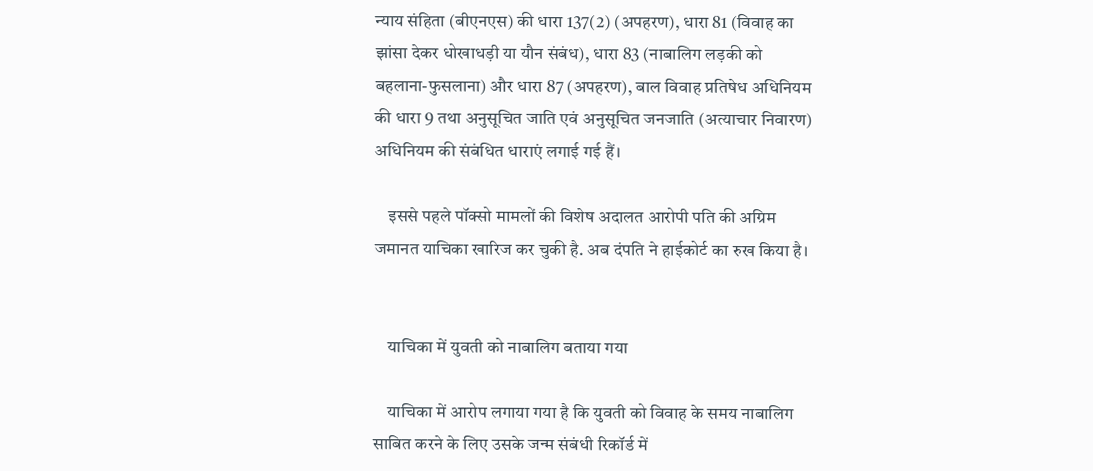न्याय संहिता (बीएनएस) की धारा 137(2) (अपहरण), धारा 81 (विवाह का झांसा देकर धोखाधड़ी या यौन संबंध), धारा 83 (नाबालिग लड़की को बहलाना-फुसलाना) और धारा 87 (अपहरण), बाल विवाह प्रतिषेध अधिनियम की धारा 9 तथा अनुसूचित जाति एवं अनुसूचित जनजाति (अत्याचार निवारण) अधिनियम की संबंधित धाराएं लगाई गई हैं।

    इससे पहले पॉक्सो मामलों की विशेष अदालत आरोपी पति की अग्रिम जमानत याचिका खारिज कर चुकी है. अब दंपति ने हाईकोर्ट का रुख किया है।


    याचिका में युवती को नाबालिग बताया गया

    याचिका में आरोप लगाया गया है कि युवती को विवाह के समय नाबालिग साबित करने के लिए उसके जन्म संबंधी रिकॉर्ड में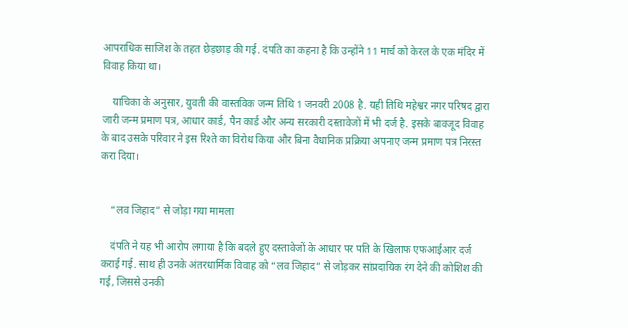आपराधिक साजिश के तहत छेड़छाड़ की गई. दंपति का कहना है कि उन्होंने 11 मार्च को केरल के एक मंदिर में विवाह किया था।

    याचिका के अनुसार, युवती की वास्तविक जन्म तिथि 1 जनवरी 2008 है. यही तिथि महेश्वर नगर परिषद द्वारा जारी जन्म प्रमाण पत्र, आधार कार्ड, पैन कार्ड और अन्य सरकारी दस्तावेजों में भी दर्ज है. इसके बावजूद विवाह के बाद उसके परिवार ने इस रिश्ते का विरोध किया और बिना वैधानिक प्रक्रिया अपनाए जन्म प्रमाण पत्र निरस्त करा दिया।


    “लव जिहाद” से जोड़ा गया मामला

    दंपति ने यह भी आरोप लगाया है कि बदले हुए दस्तावेजों के आधार पर पति के खिलाफ एफआईआर दर्ज कराई गई. साथ ही उनके अंतरधार्मिक विवाह को “लव जिहाद” से जोड़कर सांप्रदायिक रंग देने की कोशिश की गई, जिससे उनकी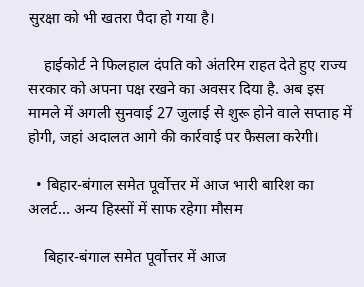सुरक्षा को भी खतरा पैदा हो गया है।

    हाईकोर्ट ने फिलहाल दंपति को अंतरिम राहत देते हुए राज्य सरकार को अपना पक्ष रखने का अवसर दिया है. अब इस मामले में अगली सुनवाई 27 जुलाई से शुरू होने वाले सप्ताह में होगी, जहां अदालत आगे की कार्रवाई पर फैसला करेगी।

  • बिहार-बंगाल समेत पूर्वोत्तर में आज भारी बारिश का अलर्ट… अन्य हिस्सों में साफ रहेगा मौसम

    बिहार-बंगाल समेत पूर्वोत्तर में आज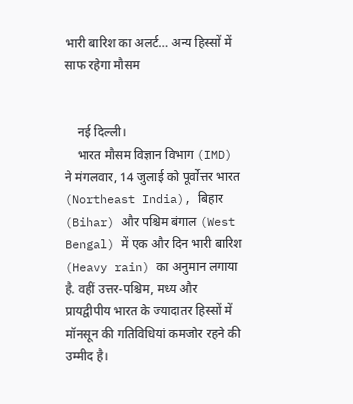भारी बारिश का अलर्ट… अन्य हिस्सों में साफ रहेगा मौसम


    नई दिल्ली।
    भारत मौसम विज्ञान विभाग (IMD) ने मंगलवार, 14 जुलाई को पूर्वोत्तर भारत (Northeast India), बिहार (Bihar) और पश्चिम बंगाल (West Bengal) में एक और दिन भारी बारिश (Heavy rain) का अनुमान लगाया है. वहीं उत्तर-पश्चिम, मध्य और प्रायद्वीपीय भारत के ज्यादातर हिस्सों में मॉनसून की गतिविधियां कमजोर रहने की उम्मीद है।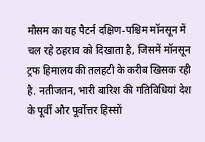मौसम का यह पैटर्न दक्षिण-पश्चिम मॉनसून में चल रहे ठहराव को दिखाता है, जिसमें मॉनसून ट्रफ हिमालय की तलहटी के करीब खिसक रही है. नतीजतन, भारी बारिश की गतिविधियां देश के पूर्वी और पूर्वोत्तर हिस्सों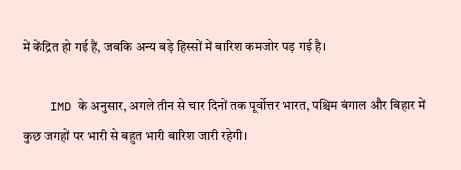में केंद्रित हो गई हैं, जबकि अन्य बड़े हिस्सों में बारिश कमजोर पड़ गई है।

    IMD के अनुसार, अगले तीन से चार दिनों तक पूर्वोत्तर भारत, पश्चिम बंगाल और बिहार में कुछ जगहों पर भारी से बहुत भारी बारिश जारी रहेगी।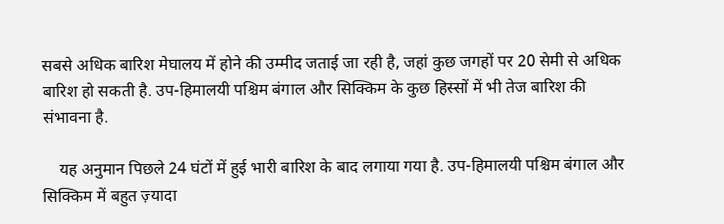सबसे अधिक बारिश मेघालय में होने की उम्मीद जताई जा रही है, जहां कुछ जगहों पर 20 सेमी से अधिक बारिश हो सकती है. उप-हिमालयी पश्चिम बंगाल और सिक्किम के कुछ हिस्सों में भी तेज बारिश की संभावना है.

    यह अनुमान पिछले 24 घंटों में हुई भारी बारिश के बाद लगाया गया है. उप-हिमालयी पश्चिम बंगाल और सिक्किम में बहुत ज़्यादा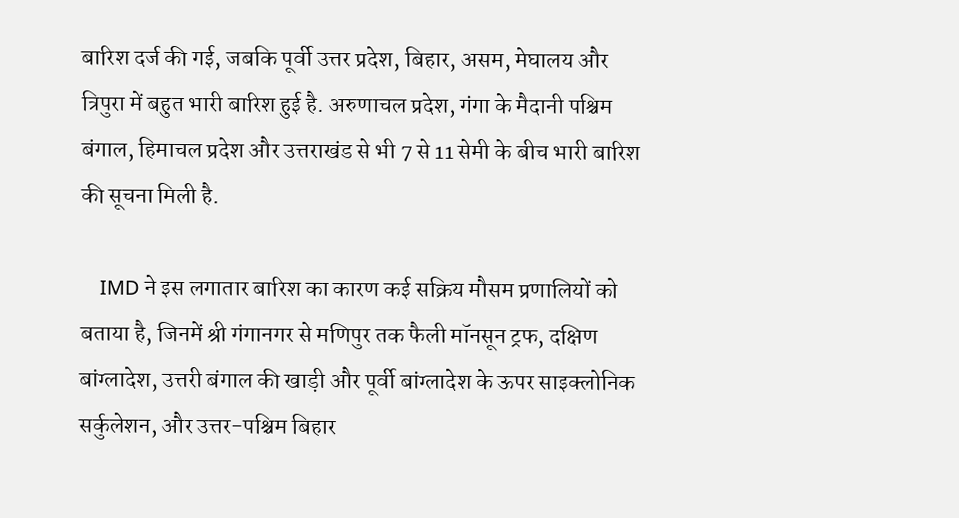बारिश दर्ज की गई, जबकि पूर्वी उत्तर प्रदेश, बिहार, असम, मेघालय और त्रिपुरा में बहुत भारी बारिश हुई है. अरुणाचल प्रदेश, गंगा के मैदानी पश्चिम बंगाल, हिमाचल प्रदेश और उत्तराखंड से भी 7 से 11 सेमी के बीच भारी बारिश की सूचना मिली है.

    IMD ने इस लगातार बारिश का कारण कई सक्रिय मौसम प्रणालियों को बताया है, जिनमें श्री गंगानगर से मणिपुर तक फैली मॉनसून ट्रफ, दक्षिण बांग्लादेश, उत्तरी बंगाल की खाड़ी और पूर्वी बांग्लादेश के ऊपर साइक्लोनिक सर्कुलेशन, और उत्तर-पश्चिम बिहार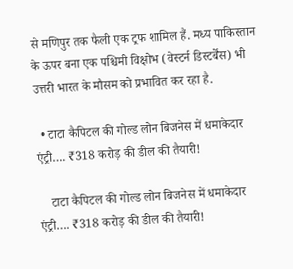से मणिपुर तक फैली एक ट्रफ शामिल हैं. मध्य पाकिस्तान के ऊपर बना एक पश्चिमी विक्षोभ (वेस्टर्न डिस्टर्बेंस) भी उत्तरी भारत के मौसम को प्रभावित कर रहा है.

  • टाटा कैपिटल की गोल्ड लोन बिजनेस में धमाकेदार एंट्री…. ₹318 करोड़ की डील की तैयारी!

    टाटा कैपिटल की गोल्ड लोन बिजनेस में धमाकेदार एंट्री…. ₹318 करोड़ की डील की तैयारी!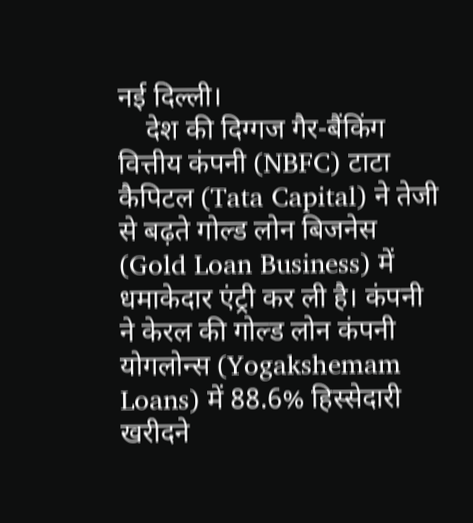नई दिल्ली।
    देश की दिग्गज गैर-बैंकिंग वित्तीय कंपनी (NBFC) टाटा कैपिटल (Tata Capital) ने तेजी से बढ़ते गोल्ड लोन बिजनेस (Gold Loan Business) में धमाकेदार एंट्री कर ली है। कंपनी ने केरल की गोल्ड लोन कंपनी योगलोन्स (Yogakshemam Loans) में 88.6% हिस्सेदारी खरीदने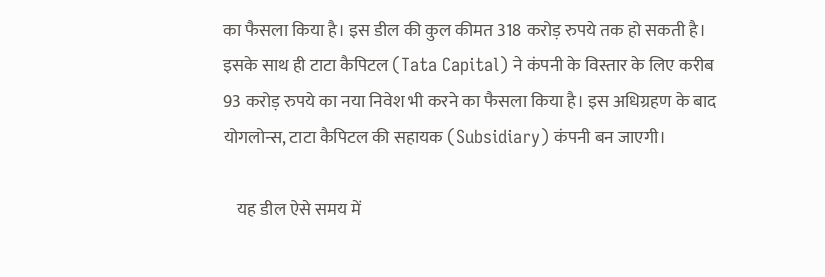का फैसला किया है। इस डील की कुल कीमत 318 करोड़ रुपये तक हो सकती है। इसके साथ ही टाटा कैपिटल (Tata Capital) ने कंपनी के विस्तार के लिए करीब 93 करोड़ रुपये का नया निवेश भी करने का फैसला किया है। इस अधिग्रहण के बाद योगलोन्स, टाटा कैपिटल की सहायक (Subsidiary) कंपनी बन जाएगी।

    यह डील ऐसे समय में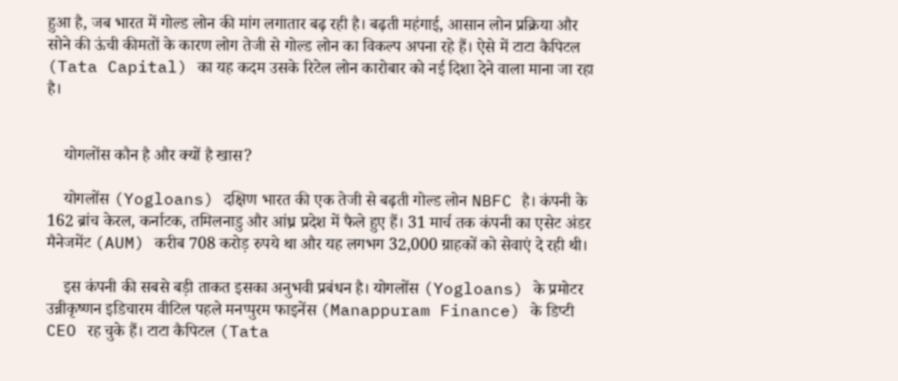हुआ है, जब भारत में गोल्ड लोन की मांग लगातार बढ़ रही है। बढ़ती महंगाई, आसान लोन प्रक्रिया और सोने की ऊंची कीमतों के कारण लोग तेजी से गोल्ड लोन का विकल्प अपना रहे हैं। ऐसे में टाटा कैपिटल (Tata Capital) का यह कदम उसके रिटेल लोन कारोबार को नई दिशा देने वाला माना जा रहा है।


    योगलोंस कौन है और क्यों है खास?

    योगलोंस (Yogloans) दक्षिण भारत की एक तेजी से बढ़ती गोल्ड लोन NBFC है। कंपनी के 162 ब्रांच केरल, कर्नाटक, तमिलनाडु और आंध्र प्रदेश में फैले हुए हैं। 31 मार्च तक कंपनी का एसेट अंडर मैनेजमेंट (AUM) करीब 708 करोड़ रुपये था और यह लगभग 32,000 ग्राहकों को सेवाएं दे रही थी।

    इस कंपनी की सबसे बड़ी ताकत इसका अनुभवी प्रबंधन है। योगलोंस (Yogloans) के प्रमोटर उन्नीकृष्णन इडिचारम वीटिल पहले मनप्पुरम फाइनेंस (Manappuram Finance) के डिप्टी CEO रह चुके हैं। टाटा कैपिटल (Tata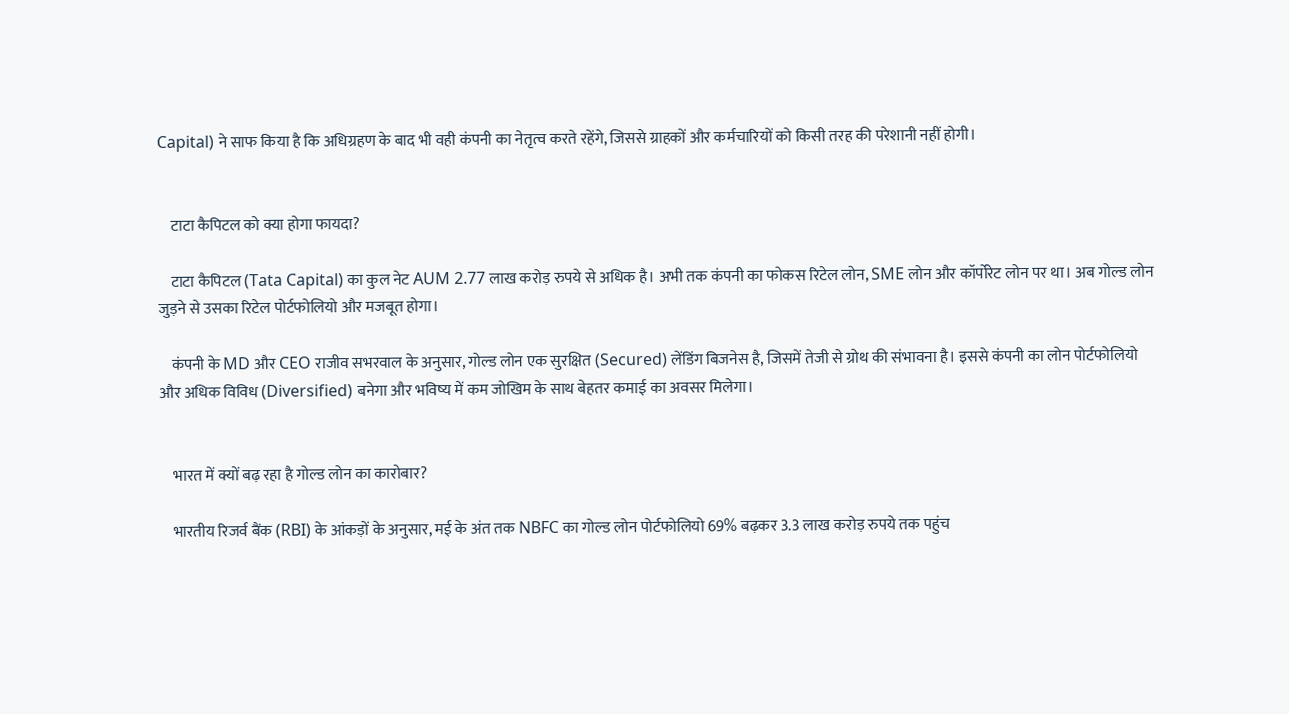Capital) ने साफ किया है कि अधिग्रहण के बाद भी वही कंपनी का नेतृत्व करते रहेंगे, जिससे ग्राहकों और कर्मचारियों को किसी तरह की परेशानी नहीं होगी।


    टाटा कैपिटल को क्या होगा फायदा?

    टाटा कैपिटल (Tata Capital) का कुल नेट AUM 2.77 लाख करोड़ रुपये से अधिक है। अभी तक कंपनी का फोकस रिटेल लोन, SME लोन और कॉर्पोरेट लोन पर था। अब गोल्ड लोन जुड़ने से उसका रिटेल पोर्टफोलियो और मजबूत होगा।

    कंपनी के MD और CEO राजीव सभरवाल के अनुसार, गोल्ड लोन एक सुरक्षित (Secured) लेंडिंग बिजनेस है, जिसमें तेजी से ग्रोथ की संभावना है। इससे कंपनी का लोन पोर्टफोलियो और अधिक विविध (Diversified) बनेगा और भविष्य में कम जोखिम के साथ बेहतर कमाई का अवसर मिलेगा।


    भारत में क्यों बढ़ रहा है गोल्ड लोन का कारोबार?

    भारतीय रिजर्व बैंक (RBI) के आंकड़ों के अनुसार, मई के अंत तक NBFC का गोल्ड लोन पोर्टफोलियो 69% बढ़कर 3.3 लाख करोड़ रुपये तक पहुंच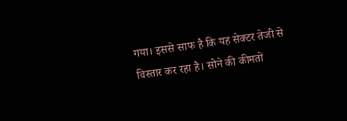गया। इससे साफ है कि यह सेक्टर तेजी से विस्तार कर रहा है। सोने की कीमतों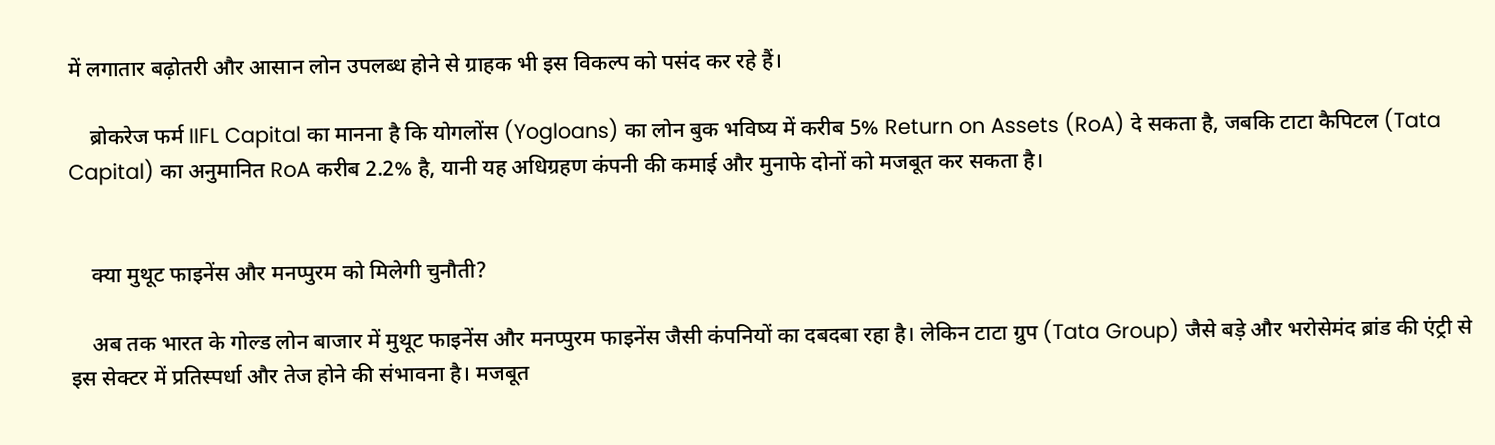में लगातार बढ़ोतरी और आसान लोन उपलब्ध होने से ग्राहक भी इस विकल्प को पसंद कर रहे हैं।

    ब्रोकरेज फर्म IIFL Capital का मानना है कि योगलोंस (Yogloans) का लोन बुक भविष्य में करीब 5% Return on Assets (RoA) दे सकता है, जबकि टाटा कैपिटल (Tata Capital) का अनुमानित RoA करीब 2.2% है, यानी यह अधिग्रहण कंपनी की कमाई और मुनाफे दोनों को मजबूत कर सकता है।


    क्या मुथूट फाइनेंस और मनप्पुरम को मिलेगी चुनौती?

    अब तक भारत के गोल्ड लोन बाजार में मुथूट फाइनेंस और मनप्पुरम फाइनेंस जैसी कंपनियों का दबदबा रहा है। लेकिन टाटा ग्रुप (Tata Group) जैसे बड़े और भरोसेमंद ब्रांड की एंट्री से इस सेक्टर में प्रतिस्पर्धा और तेज होने की संभावना है। मजबूत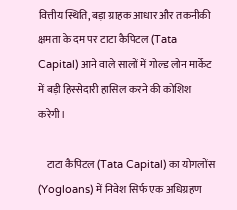वित्तीय स्थिति, बड़ा ग्राहक आधार और तकनीकी क्षमता के दम पर टाटा कैपिटल (Tata Capital) आने वाले सालों में गोल्ड लोन मार्केट में बड़ी हिस्सेदारी हासिल करने की कोशिश करेगी।

    टाटा कैपिटल (Tata Capital) का योगलोंस (Yogloans) में निवेश सिर्फ एक अधिग्रहण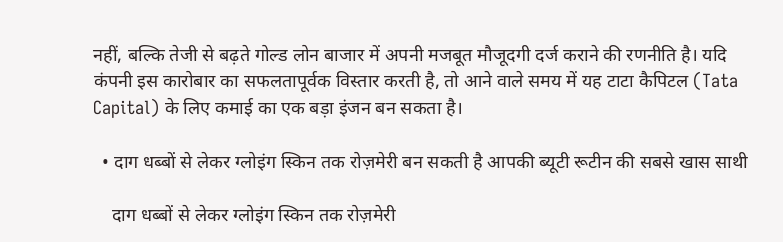नहीं, बल्कि तेजी से बढ़ते गोल्ड लोन बाजार में अपनी मजबूत मौजूदगी दर्ज कराने की रणनीति है। यदि कंपनी इस कारोबार का सफलतापूर्वक विस्तार करती है, तो आने वाले समय में यह टाटा कैपिटल (Tata Capital) के लिए कमाई का एक बड़ा इंजन बन सकता है।

  • दाग धब्बों से लेकर ग्लोइंग स्किन तक रोज़मेरी बन सकती है आपकी ब्यूटी रूटीन की सबसे खास साथी

    दाग धब्बों से लेकर ग्लोइंग स्किन तक रोज़मेरी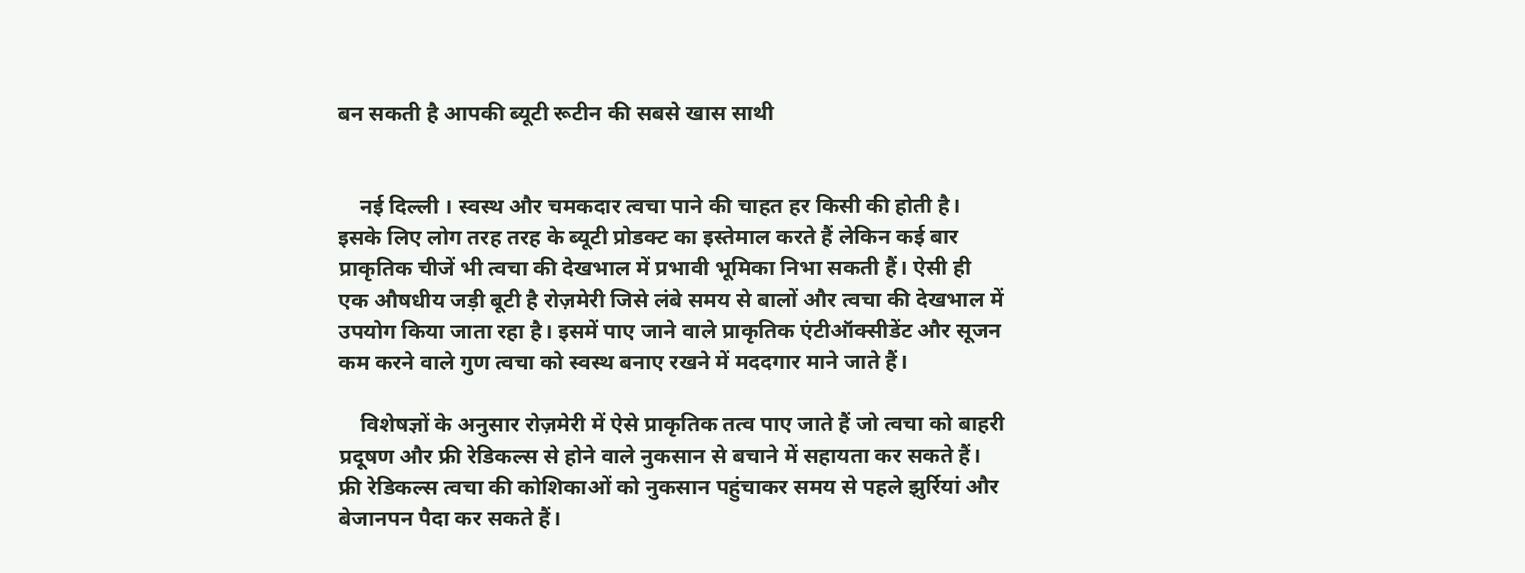बन सकती है आपकी ब्यूटी रूटीन की सबसे खास साथी


    नई दिल्ली । स्वस्थ और चमकदार त्वचा पाने की चाहत हर किसी की होती है। इसके लिए लोग तरह तरह के ब्यूटी प्रोडक्ट का इस्तेमाल करते हैं लेकिन कई बार प्राकृतिक चीजें भी त्वचा की देखभाल में प्रभावी भूमिका निभा सकती हैं। ऐसी ही एक औषधीय जड़ी बूटी है रोज़मेरी जिसे लंबे समय से बालों और त्वचा की देखभाल में उपयोग किया जाता रहा है। इसमें पाए जाने वाले प्राकृतिक एंटीऑक्सीडेंट और सूजन कम करने वाले गुण त्वचा को स्वस्थ बनाए रखने में मददगार माने जाते हैं।

    विशेषज्ञों के अनुसार रोज़मेरी में ऐसे प्राकृतिक तत्व पाए जाते हैं जो त्वचा को बाहरी प्रदूषण और फ्री रेडिकल्स से होने वाले नुकसान से बचाने में सहायता कर सकते हैं। फ्री रेडिकल्स त्वचा की कोशिकाओं को नुकसान पहुंचाकर समय से पहले झुर्रियां और बेजानपन पैदा कर सकते हैं।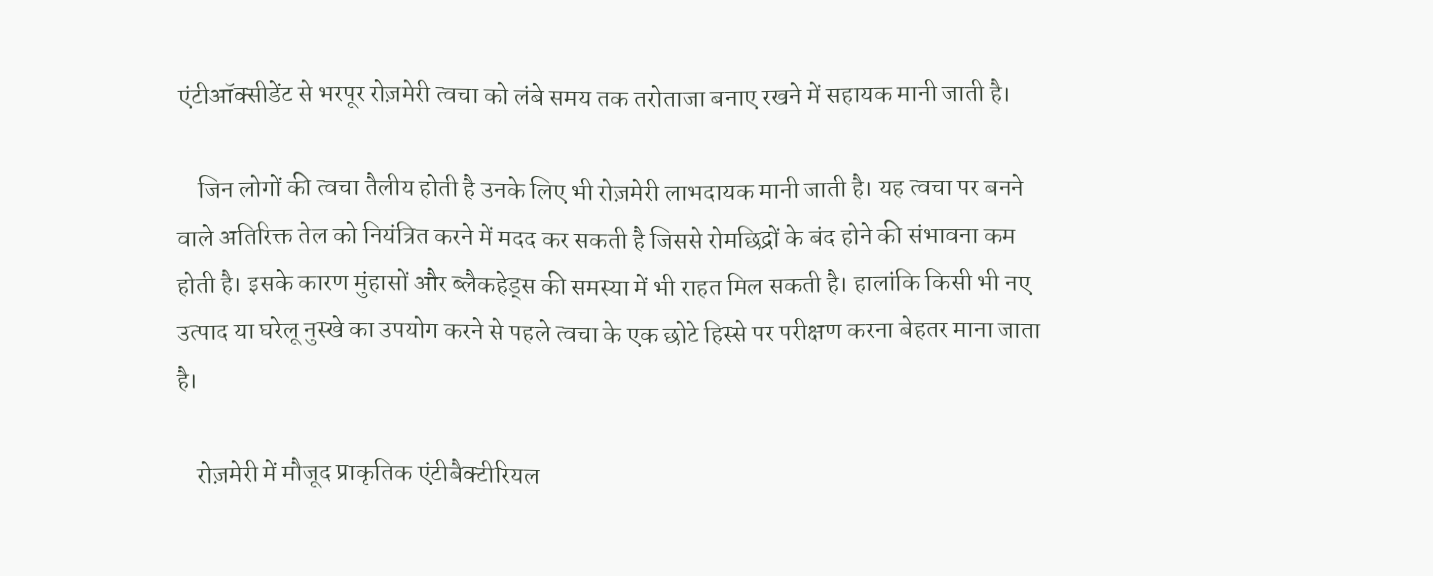एंटीऑक्सीडेंट से भरपूर रोज़मेरी त्वचा को लंबे समय तक तरोताजा बनाए रखने में सहायक मानी जाती है।

    जिन लोगों की त्वचा तैलीय होती है उनके लिए भी रोज़मेरी लाभदायक मानी जाती है। यह त्वचा पर बनने वाले अतिरिक्त तेल को नियंत्रित करने में मदद कर सकती है जिससे रोमछिद्रों के बंद होने की संभावना कम होती है। इसके कारण मुंहासों और ब्लैकहेड्स की समस्या में भी राहत मिल सकती है। हालांकि किसी भी नए उत्पाद या घरेलू नुस्खे का उपयोग करने से पहले त्वचा के एक छोटे हिस्से पर परीक्षण करना बेहतर माना जाता है।

    रोज़मेरी में मौजूद प्राकृतिक एंटीबैक्टीरियल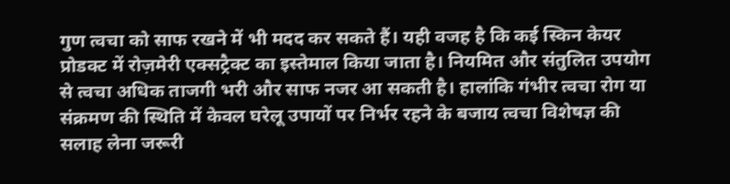गुण त्वचा को साफ रखने में भी मदद कर सकते हैं। यही वजह है कि कई स्किन केयर प्रोडक्ट में रोज़मेरी एक्सट्रैक्ट का इस्तेमाल किया जाता है। नियमित और संतुलित उपयोग से त्वचा अधिक ताजगी भरी और साफ नजर आ सकती है। हालांकि गंभीर त्वचा रोग या संक्रमण की स्थिति में केवल घरेलू उपायों पर निर्भर रहने के बजाय त्वचा विशेषज्ञ की सलाह लेना जरूरी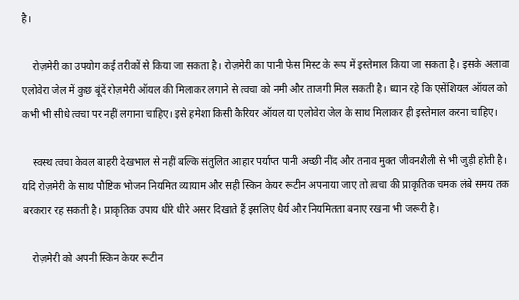है।

    रोज़मेरी का उपयोग कई तरीकों से किया जा सकता है। रोज़मेरी का पानी फेस मिस्ट के रूप में इस्तेमाल किया जा सकता है। इसके अलावा एलोवेरा जेल में कुछ बूंदें रोज़मेरी ऑयल की मिलाकर लगाने से त्वचा को नमी और ताजगी मिल सकती है। ध्यान रहे कि एसेंशियल ऑयल को कभी भी सीधे त्वचा पर नहीं लगाना चाहिए। इसे हमेशा किसी कैरियर ऑयल या एलोवेरा जेल के साथ मिलाकर ही इस्तेमाल करना चाहिए।

    स्वस्थ त्वचा केवल बाहरी देखभाल से नहीं बल्कि संतुलित आहार पर्याप्त पानी अच्छी नींद और तनाव मुक्त जीवनशैली से भी जुड़ी होती है। यदि रोज़मेरी के साथ पौष्टिक भोजन नियमित व्यायाम और सही स्किन केयर रूटीन अपनाया जाए तो त्वचा की प्राकृतिक चमक लंबे समय तक बरकरार रह सकती है। प्राकृतिक उपाय धीरे धीरे असर दिखाते हैं इसलिए धैर्य और नियमितता बनाए रखना भी जरूरी है।

    रोज़मेरी को अपनी स्किन केयर रूटीन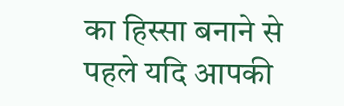का हिस्सा बनाने से पहले यदि आपकी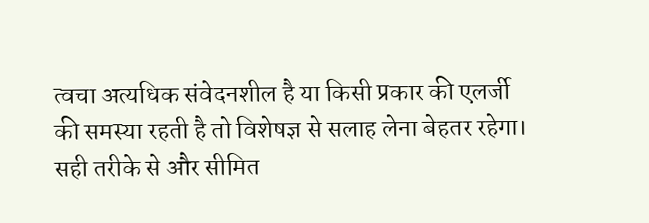त्वचा अत्यधिक संवेदनशील है या किसी प्रकार की एलर्जी की समस्या रहती है तो विशेषज्ञ से सलाह लेना बेहतर रहेगा। सही तरीके से और सीमित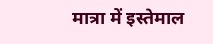मात्रा में इस्तेमाल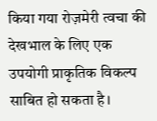किया गया रोज़मेरी त्वचा की देखभाल के लिए एक उपयोगी प्राकृतिक विकल्प साबित हो सकता है।